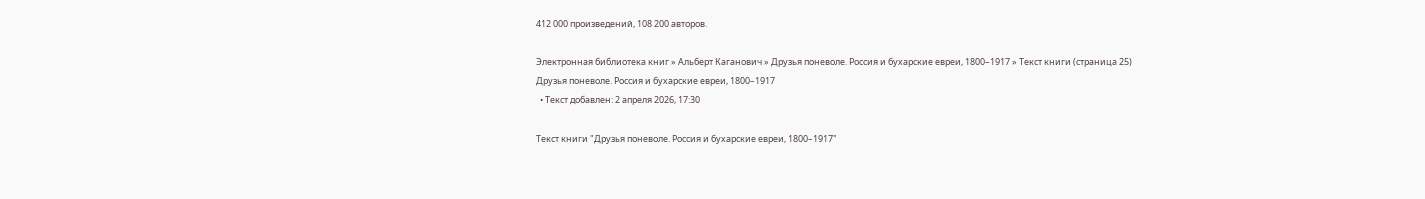412 000 произведений, 108 200 авторов.

Электронная библиотека книг » Альберт Каганович » Друзья поневоле. Россия и бухарские евреи, 1800–1917 » Текст книги (страница 25)
Друзья поневоле. Россия и бухарские евреи, 1800–1917
  • Текст добавлен: 2 апреля 2026, 17:30

Текст книги "Друзья поневоле. Россия и бухарские евреи, 1800–1917"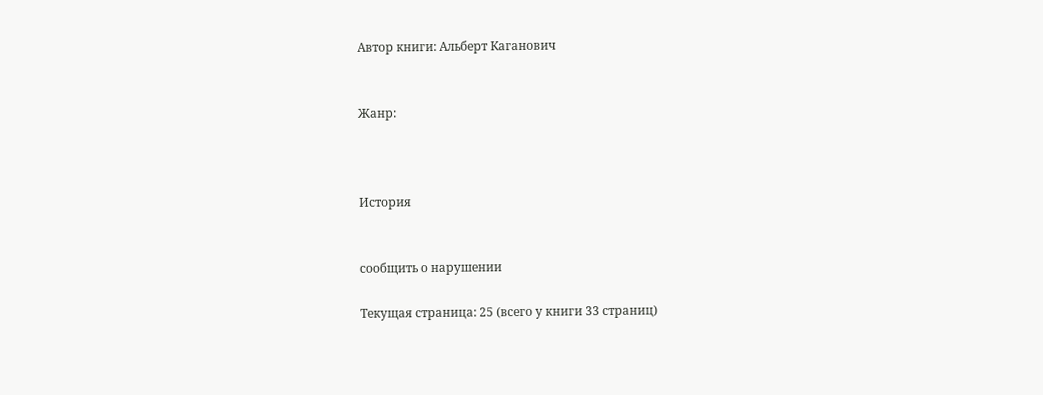Автор книги: Альберт Каганович


Жанр:



История


сообщить о нарушении

Текущая страница: 25 (всего у книги 33 страниц)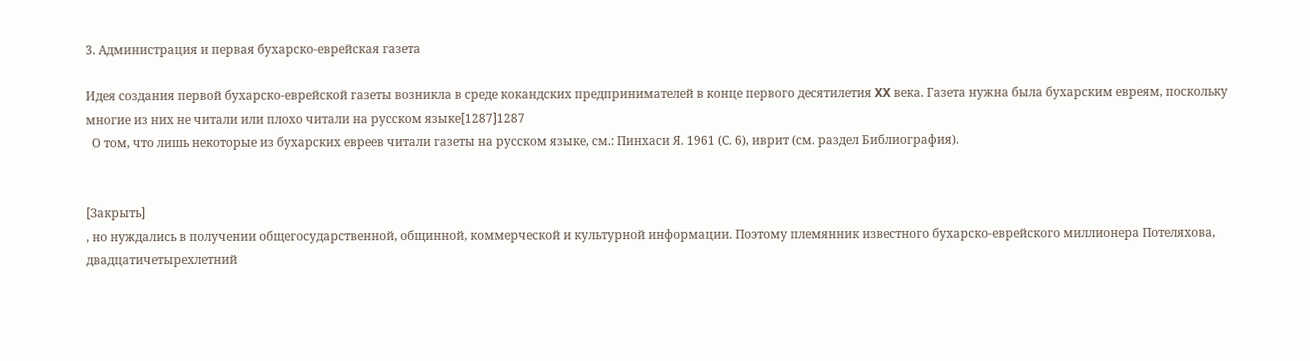3. Администрация и первая бухарско-еврейская газета

Идея создания первой бухарско-еврейской газеты возникла в среде кокандских предпринимателей в конце первого десятилетия XX века. Газета нужна была бухарским евреям, поскольку многие из них не читали или плохо читали на русском языке[1287]1287
  О том, что лишь некоторые из бухарских евреев читали газеты на русском языке, см.: Пинхаси Я. 1961 (С. 6), иврит (см. раздел Библиография).


[Закрыть]
, но нуждались в получении общегосударственной, общинной, коммерческой и культурной информации. Поэтому племянник известного бухарско-еврейского миллионера Потеляхова, двадцатичетырехлетний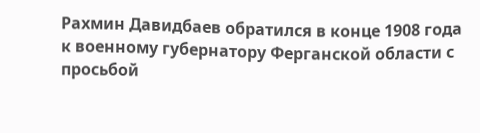Рахмин Давидбаев обратился в конце 1908 года к военному губернатору Ферганской области с просьбой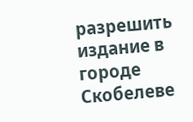разрешить издание в городе Скобелеве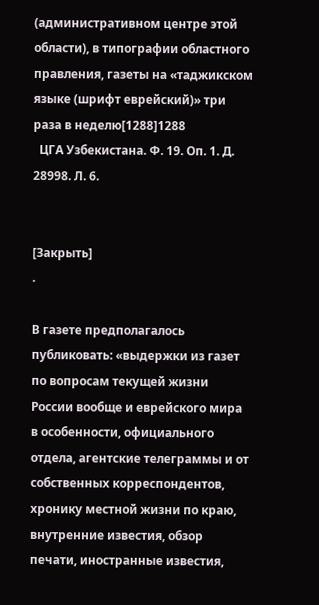(административном центре этой области), в типографии областного правления, газеты на «таджикском языке (шрифт еврейский)» три раза в неделю[1288]1288
  ЦГА Узбекистана. Ф. 19. Оп. 1. Д. 28998. Л. 6.


[Закрыть]
.

В газете предполагалось публиковать: «выдержки из газет по вопросам текущей жизни России вообще и еврейского мира в особенности, официального отдела, агентские телеграммы и от собственных корреспондентов, хронику местной жизни по краю, внутренние известия, обзор печати, иностранные известия,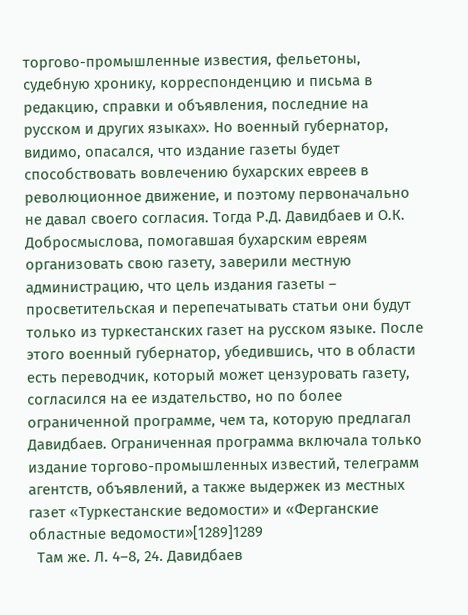торгово-промышленные известия, фельетоны, судебную хронику, корреспонденцию и письма в редакцию, справки и объявления, последние на русском и других языках». Но военный губернатор, видимо, опасался, что издание газеты будет способствовать вовлечению бухарских евреев в революционное движение, и поэтому первоначально не давал своего согласия. Тогда Р.Д. Давидбаев и О.К. Добросмыслова, помогавшая бухарским евреям организовать свою газету, заверили местную администрацию, что цель издания газеты – просветительская и перепечатывать статьи они будут только из туркестанских газет на русском языке. После этого военный губернатор, убедившись, что в области есть переводчик, который может цензуровать газету, согласился на ее издательство, но по более ограниченной программе, чем та, которую предлагал Давидбаев. Ограниченная программа включала только издание торгово-промышленных известий, телеграмм агентств, объявлений, а также выдержек из местных газет «Туркестанские ведомости» и «Ферганские областные ведомости»[1289]1289
  Там же. Л. 4–8, 24. Давидбаев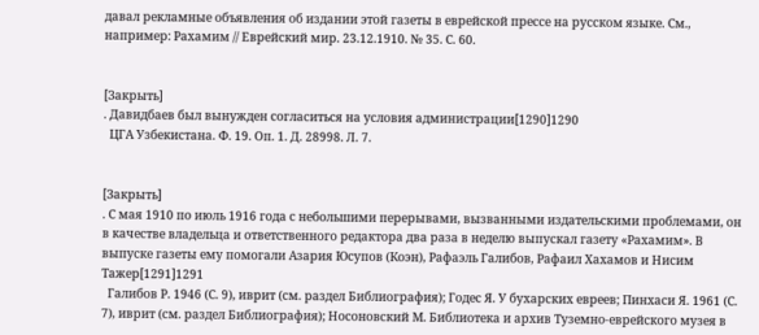давал рекламные объявления об издании этой газеты в еврейской прессе на русском языке. См., например: Рахамим // Еврейский мир. 23.12.1910. № 35. С. 60.


[Закрыть]
. Давидбаев был вынужден согласиться на условия администрации[1290]1290
  ЦГА Узбекистана. Ф. 19. Оп. 1. Д. 28998. Л. 7.


[Закрыть]
. С мая 1910 по июль 1916 года с небольшими перерывами, вызванными издательскими проблемами, он в качестве владельца и ответственного редактора два раза в неделю выпускал газету «Рахамим». В выпуске газеты ему помогали Азария Юсупов (Коэн), Рафаэль Галибов, Рафаил Хахамов и Нисим Тажер[1291]1291
  Галибов Р. 1946 (С. 9), иврит (см. раздел Библиография); Годес Я. У бухарских евреев; Пинхаси Я. 1961 (С. 7), иврит (см. раздел Библиография); Носоновский М. Библиотека и архив Туземно-еврейского музея в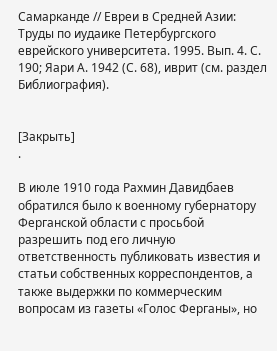Самарканде // Евреи в Средней Азии: Труды по иудаике Петербургского еврейского университета. 1995. Вып. 4. С. 190; Яари А. 1942 (С. 68), иврит (см. раздел Библиография).


[Закрыть]
.

В июле 1910 года Рахмин Давидбаев обратился было к военному губернатору Ферганской области с просьбой разрешить под его личную ответственность публиковать известия и статьи собственных корреспондентов, а также выдержки по коммерческим вопросам из газеты «Голос Ферганы», но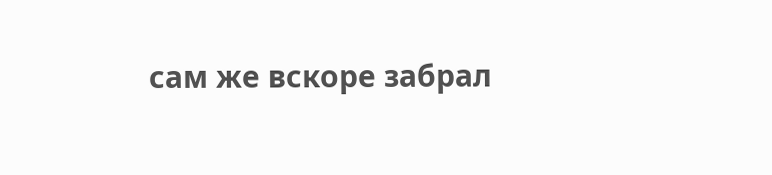сам же вскоре забрал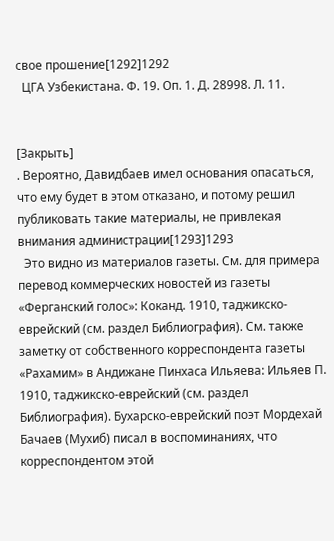свое прошение[1292]1292
  ЦГА Узбекистана. Ф. 19. Оп. 1. Д. 28998. Л. 11.


[Закрыть]
. Вероятно, Давидбаев имел основания опасаться, что ему будет в этом отказано, и потому решил публиковать такие материалы, не привлекая внимания администрации[1293]1293
  Это видно из материалов газеты. См. для примера перевод коммерческих новостей из газеты «Ферганский голос»: Коканд. 1910, таджикско-еврейский (см. раздел Библиография). См. также заметку от собственного корреспондента газеты «Рахамим» в Андижане Пинхаса Ильяева: Ильяев П. 1910, таджикско-еврейский (см. раздел Библиография). Бухарско-еврейский поэт Мордехай Бачаев (Мухиб) писал в воспоминаниях, что корреспондентом этой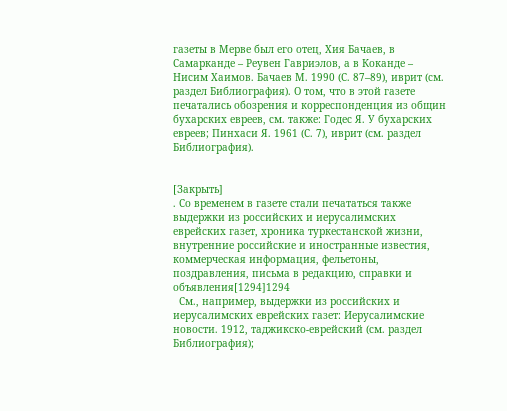газеты в Мерве был его отец, Хия Бачаев, в Самарканде – Реувен Гавриэлов, а в Коканде – Нисим Хаимов. Бачаев М. 1990 (С. 87–89), иврит (см. раздел Библиография). О том, что в этой газете печатались обозрения и корреспонденция из общин бухарских евреев, см. также: Годес Я. У бухарских евреев; Пинхаси Я. 1961 (С. 7), иврит (см. раздел Библиография).


[Закрыть]
. Со временем в газете стали печататься также выдержки из российских и иерусалимских еврейских газет, хроника туркестанской жизни, внутренние российские и иностранные известия, коммерческая информация, фельетоны, поздравления, письма в редакцию, справки и объявления[1294]1294
  См., например, выдержки из российских и иерусалимских еврейских газет: Иерусалимские новости. 1912, таджикско-еврейский (см. раздел Библиография);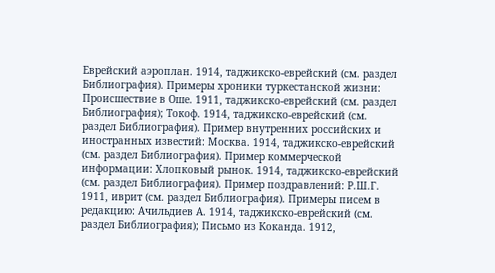Еврейский аэроплан. 1914, таджикско-еврейский (см. раздел Библиография). Примеры хроники туркестанской жизни: Происшествие в Оше. 1911, таджикско-еврейский (см. раздел Библиография); Токоф. 1914, таджикско-еврейский (см. раздел Библиография). Пример внутренних российских и иностранных известий: Москва. 1914, таджикско-еврейский (см. раздел Библиография). Пример коммерческой информации: Хлопковый рынок. 1914, таджикско-еврейский (см. раздел Библиография). Пример поздравлений: Р.Ш.Г. 1911, иврит (см. раздел Библиография). Примеры писем в редакцию: Ачильдиев А. 1914, таджикско-еврейский (см. раздел Библиография); Письмо из Коканда. 1912,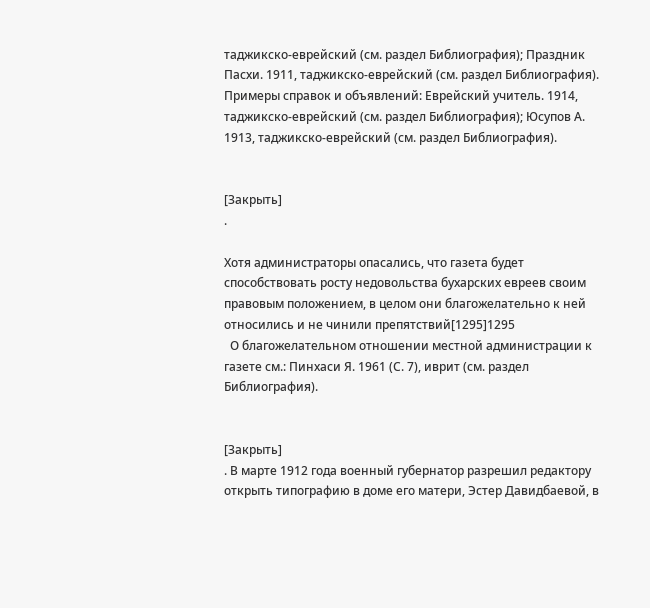таджикско-еврейский (см. раздел Библиография); Праздник Пасхи. 1911, таджикско-еврейский (см. раздел Библиография). Примеры справок и объявлений: Еврейский учитель. 1914, таджикско-еврейский (см. раздел Библиография); Юсупов А. 1913, таджикско-еврейский (см. раздел Библиография).


[Закрыть]
.

Хотя администраторы опасались, что газета будет способствовать росту недовольства бухарских евреев своим правовым положением, в целом они благожелательно к ней относились и не чинили препятствий[1295]1295
  О благожелательном отношении местной администрации к газете см.: Пинхаси Я. 1961 (С. 7), иврит (см. раздел Библиография).


[Закрыть]
. В марте 1912 года военный губернатор разрешил редактору открыть типографию в доме его матери, Эстер Давидбаевой, в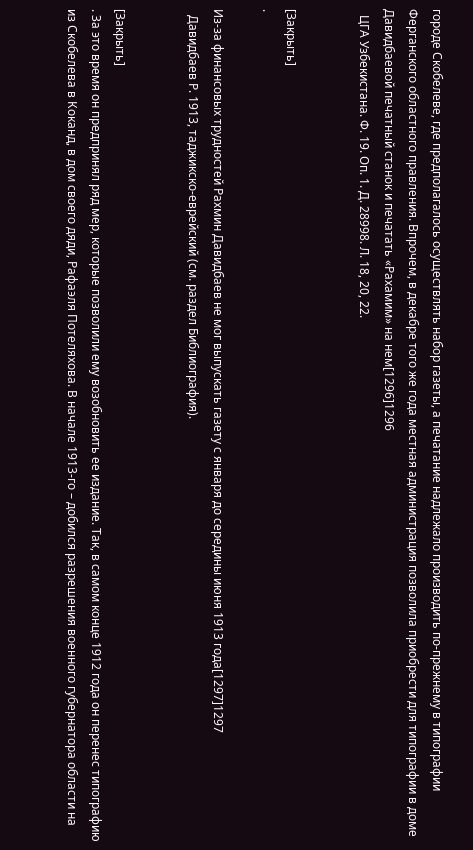городе Скобелеве, где предполагалось осуществлять набор газеты, а печатание надлежало производить по-прежнему в типографии Ферганского областного правления. Впрочем, в декабре того же года местная администрация позволила приобрести для типографии в доме Давидбаевой печатный станок и печатать «Рахамим» на нем[1296]1296
  ЦГА Узбекистана. Ф. 19. Оп. 1. Д. 28998. Л. 18, 20, 22.


[Закрыть]
.

Из-за финансовых трудностей Рахмин Давидбаев не мог выпускать газету с января до середины июня 1913 года[1297]1297
  Давидбаев Р. 1913, таджикско-еврейский (см. раздел Библиография).


[Закрыть]
. За это время он предпринял ряд мер, которые позволили ему возобновить ее издание. Так, в самом конце 1912 года он перенес типографию из Скобелева в Коканд, в дом своего дяди, Рафаэля Потеляхова. В начале 1913-го – добился разрешения военного губернатора области на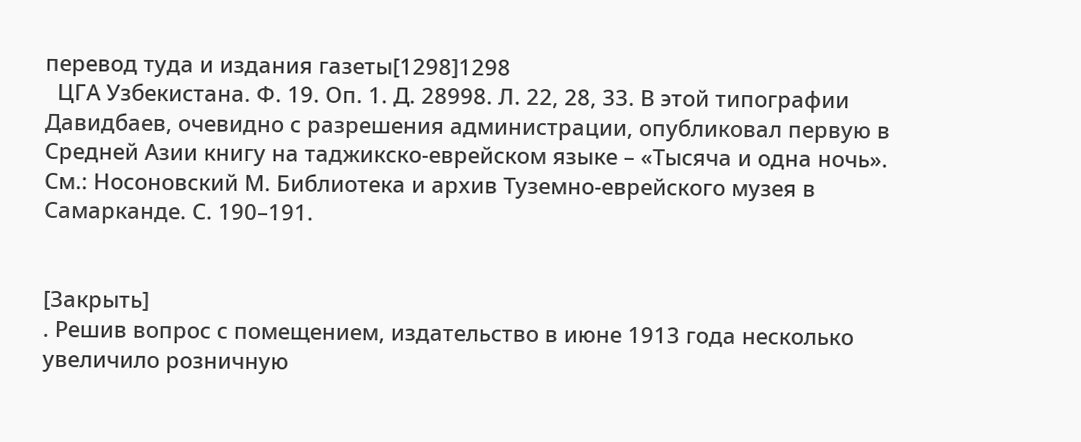перевод туда и издания газеты[1298]1298
  ЦГА Узбекистана. Ф. 19. Оп. 1. Д. 28998. Л. 22, 28, 33. В этой типографии Давидбаев, очевидно с разрешения администрации, опубликовал первую в Средней Азии книгу на таджикско-еврейском языке – «Тысяча и одна ночь». См.: Носоновский М. Библиотека и архив Туземно-еврейского музея в Самарканде. С. 190–191.


[Закрыть]
. Решив вопрос с помещением, издательство в июне 1913 года несколько увеличило розничную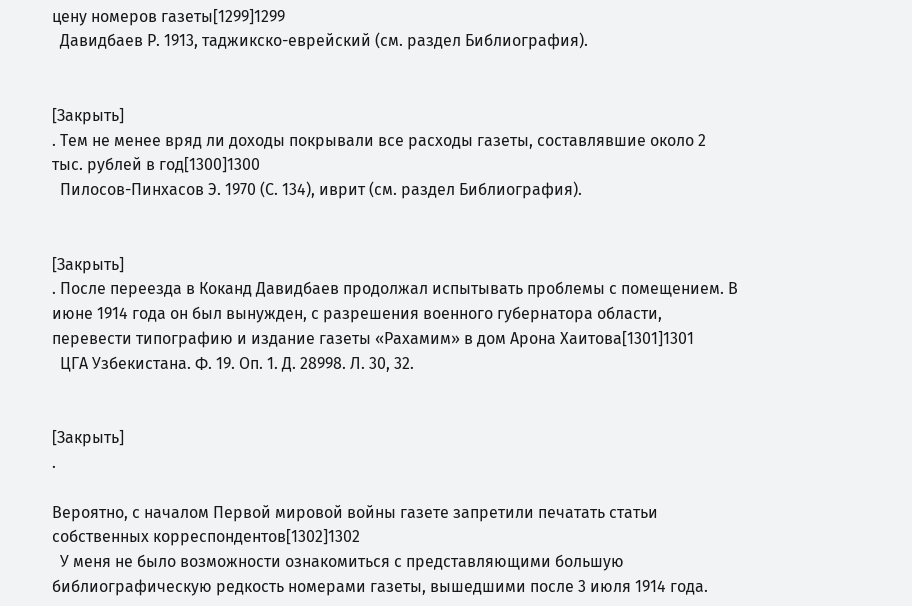цену номеров газеты[1299]1299
  Давидбаев Р. 1913, таджикско-еврейский (см. раздел Библиография).


[Закрыть]
. Тем не менее вряд ли доходы покрывали все расходы газеты, составлявшие около 2 тыс. рублей в год[1300]1300
  Пилосов-Пинхасов Э. 1970 (С. 134), иврит (см. раздел Библиография).


[Закрыть]
. После переезда в Коканд Давидбаев продолжал испытывать проблемы с помещением. В июне 1914 года он был вынужден, с разрешения военного губернатора области, перевести типографию и издание газеты «Рахамим» в дом Арона Хаитова[1301]1301
  ЦГА Узбекистана. Ф. 19. Оп. 1. Д. 28998. Л. 30, 32.


[Закрыть]
.

Вероятно, с началом Первой мировой войны газете запретили печатать статьи собственных корреспондентов[1302]1302
  У меня не было возможности ознакомиться с представляющими большую библиографическую редкость номерами газеты, вышедшими после 3 июля 1914 года.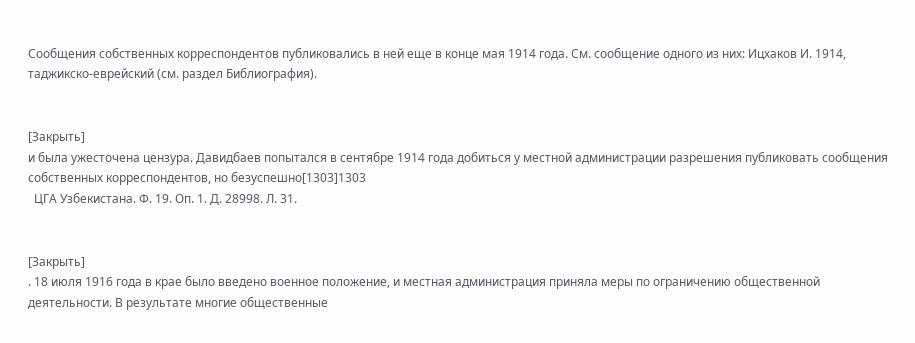Сообщения собственных корреспондентов публиковались в ней еще в конце мая 1914 года. См. сообщение одного из них: Ицхаков И. 1914, таджикско-еврейский (см. раздел Библиография).


[Закрыть]
и была ужесточена цензура. Давидбаев попытался в сентябре 1914 года добиться у местной администрации разрешения публиковать сообщения собственных корреспондентов, но безуспешно[1303]1303
  ЦГА Узбекистана. Ф. 19. Оп. 1. Д. 28998. Л. 31.


[Закрыть]
. 18 июля 1916 года в крае было введено военное положение, и местная администрация приняла меры по ограничению общественной деятельности. В результате многие общественные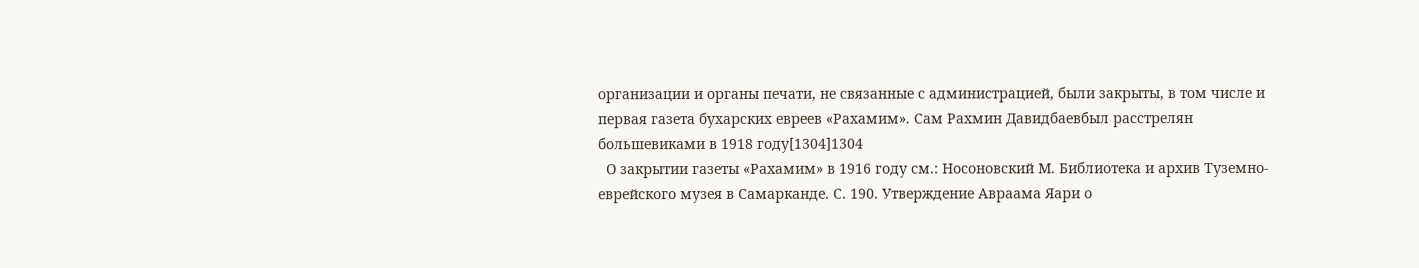организации и органы печати, не связанные с администрацией, были закрыты, в том числе и первая газета бухарских евреев «Рахамим». Сам Рахмин Давидбаевбыл расстрелян большевиками в 1918 году[1304]1304
  О закрытии газеты «Рахамим» в 1916 году см.: Носоновский М. Библиотека и архив Туземно-еврейского музея в Самарканде. С. 190. Утверждение Авраама Яари о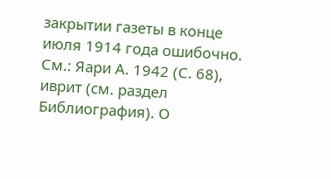закрытии газеты в конце июля 1914 года ошибочно. См.: Яари А. 1942 (С. 68), иврит (см. раздел Библиография). О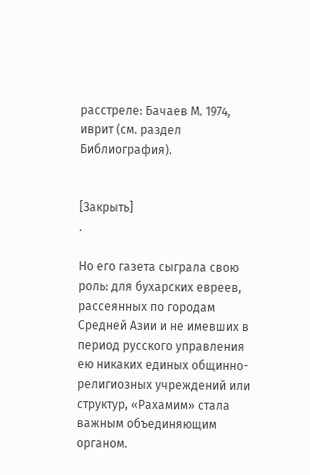расстреле: Бачаев М. 1974, иврит (см. раздел Библиография).


[Закрыть]
.

Но его газета сыграла свою роль: для бухарских евреев, рассеянных по городам Средней Азии и не имевших в период русского управления ею никаких единых общинно-религиозных учреждений или структур, «Рахамим» стала важным объединяющим органом.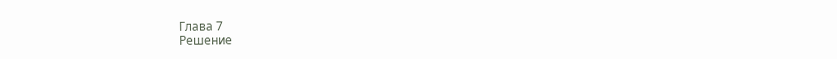Глава 7
Решение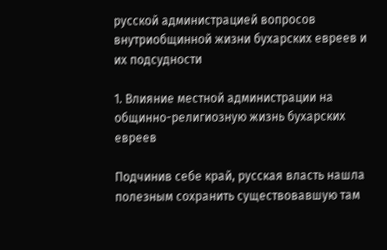русской администрацией вопросов внутриобщинной жизни бухарских евреев и их подсудности

1. Влияние местной администрации на общинно-религиозную жизнь бухарских евреев

Подчинив себе край, русская власть нашла полезным сохранить существовавшую там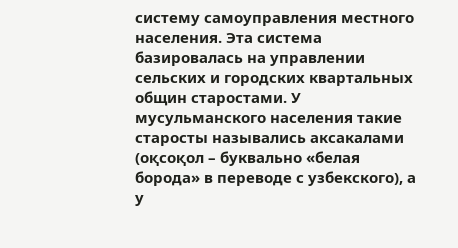систему самоуправления местного населения. Эта система базировалась на управлении сельских и городских квартальных общин старостами. У мусульманского населения такие старосты назывались аксакалами (оқсоқол – буквально «белая борода» в переводе с узбекского), а у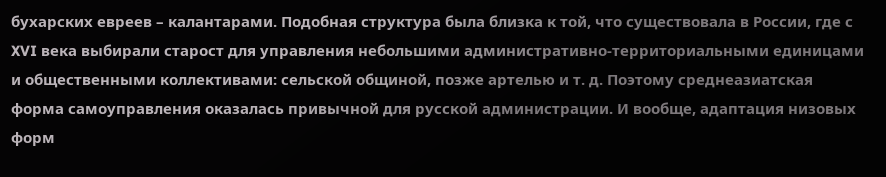бухарских евреев – калантарами. Подобная структура была близка к той, что существовала в России, где с XVI века выбирали старост для управления небольшими административно-территориальными единицами и общественными коллективами: сельской общиной, позже артелью и т. д. Поэтому среднеазиатская форма самоуправления оказалась привычной для русской администрации. И вообще, адаптация низовых форм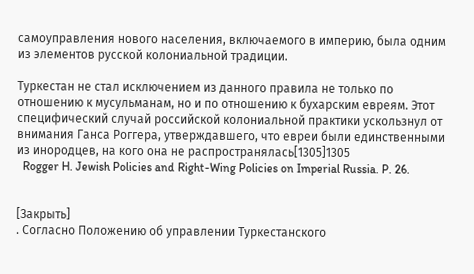самоуправления нового населения, включаемого в империю, была одним из элементов русской колониальной традиции.

Туркестан не стал исключением из данного правила не только по отношению к мусульманам, но и по отношению к бухарским евреям. Этот специфический случай российской колониальной практики ускользнул от внимания Ганса Роггера, утверждавшего, что евреи были единственными из инородцев, на кого она не распространялась[1305]1305
  Rogger H. Jewish Policies and Right-Wing Policies on Imperial Russia. P. 26.


[Закрыть]
. Согласно Положению об управлении Туркестанского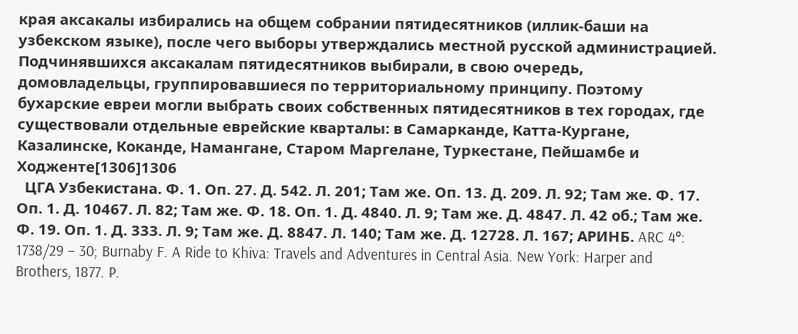края аксакалы избирались на общем собрании пятидесятников (иллик-баши на узбекском языке), после чего выборы утверждались местной русской администрацией. Подчинявшихся аксакалам пятидесятников выбирали, в свою очередь, домовладельцы, группировавшиеся по территориальному принципу. Поэтому бухарские евреи могли выбрать своих собственных пятидесятников в тех городах, где существовали отдельные еврейские кварталы: в Самарканде, Катта-Кургане, Казалинске, Коканде, Намангане, Старом Маргелане, Туркестане, Пейшамбе и Ходженте[1306]1306
  ЦГА Узбекистана. Ф. 1. Оп. 27. Д. 542. Л. 201; Там же. Оп. 13. Д. 209. Л. 92; Там же. Ф. 17. Оп. 1. Д. 10467. Л. 82; Там же. Ф. 18. Оп. 1. Д. 4840. Л. 9; Там же. Д. 4847. Л. 42 об.; Там же. Ф. 19. Оп. 1. Д. 333. Л. 9; Там же. Д. 8847. Л. 140; Там же. Д. 12728. Л. 167; АРИНБ. ARC 4°: 1738/29 – 30; Burnaby F. A Ride to Khiva: Travels and Adventures in Central Asia. New York: Harper and Brothers, 1877. P.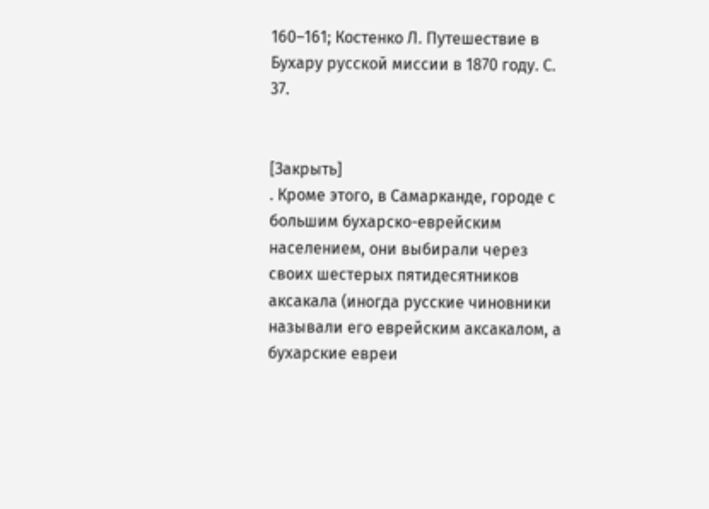160–161; Костенко Л. Путешествие в Бухару русской миссии в 1870 году. С. 37.


[Закрыть]
. Кроме этого, в Самарканде, городе с большим бухарско-еврейским населением, они выбирали через своих шестерых пятидесятников аксакала (иногда русские чиновники называли его еврейским аксакалом, а бухарские евреи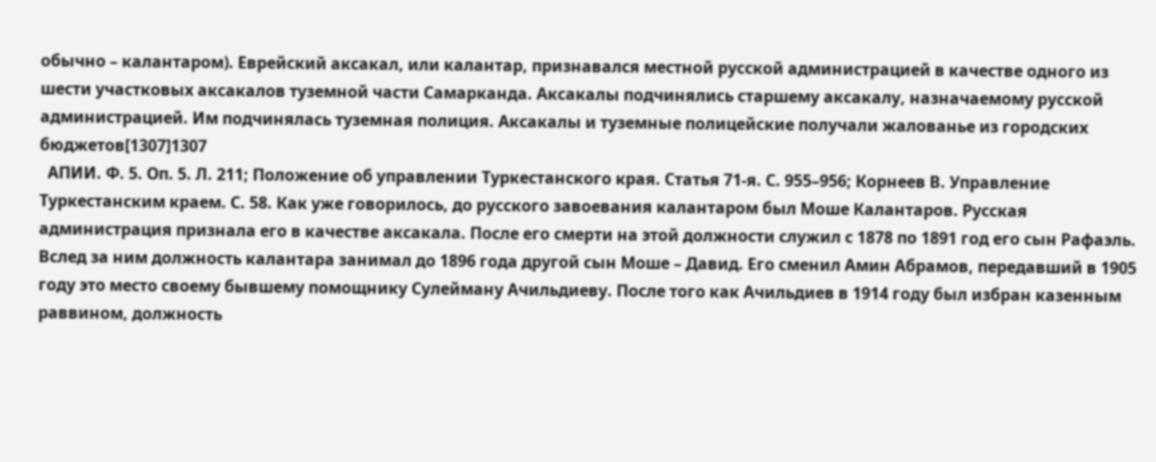обычно – калантаром). Еврейский аксакал, или калантар, признавался местной русской администрацией в качестве одного из шести участковых аксакалов туземной части Самарканда. Аксакалы подчинялись старшему аксакалу, назначаемому русской администрацией. Им подчинялась туземная полиция. Аксакалы и туземные полицейские получали жалованье из городских бюджетов[1307]1307
  АПИИ. Ф. 5. Оп. 5. Л. 211; Положение об управлении Туркестанского края. Статья 71-я. С. 955–956; Корнеев В. Управление Туркестанским краем. С. 58. Как уже говорилось, до русского завоевания калантаром был Моше Калантаров. Русская администрация признала его в качестве аксакала. После его смерти на этой должности служил с 1878 по 1891 год его сын Рафаэль. Вслед за ним должность калантара занимал до 1896 года другой сын Моше – Давид. Его сменил Амин Абрамов, передавший в 1905 году это место своему бывшему помощнику Сулейману Ачильдиеву. После того как Ачильдиев в 1914 году был избран казенным раввином, должность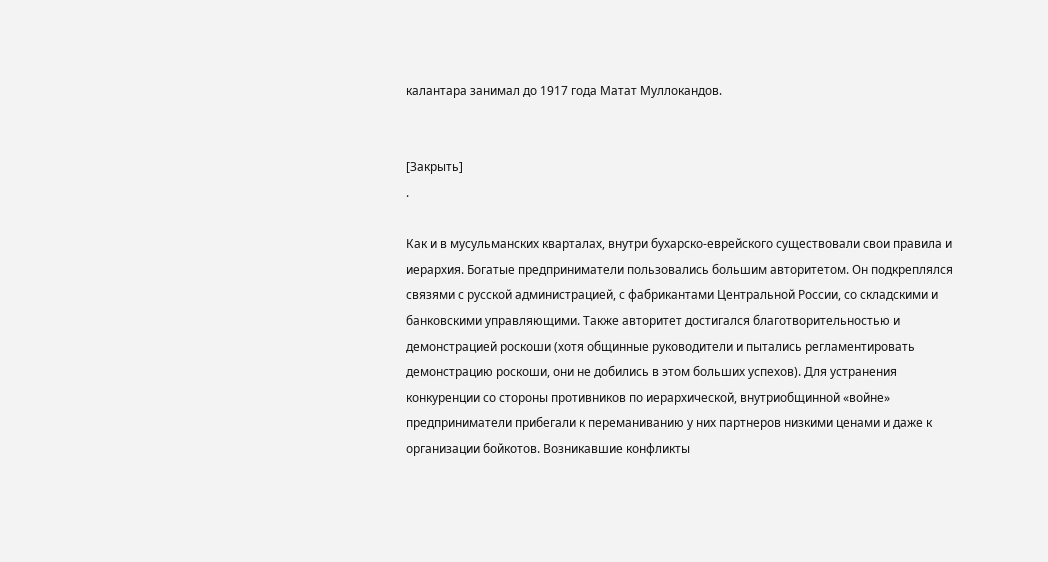калантара занимал до 1917 года Матат Муллокандов.


[Закрыть]
.

Как и в мусульманских кварталах, внутри бухарско-еврейского существовали свои правила и иерархия. Богатые предприниматели пользовались большим авторитетом. Он подкреплялся связями с русской администрацией, с фабрикантами Центральной России, со складскими и банковскими управляющими. Также авторитет достигался благотворительностью и демонстрацией роскоши (хотя общинные руководители и пытались регламентировать демонстрацию роскоши, они не добились в этом больших успехов). Для устранения конкуренции со стороны противников по иерархической, внутриобщинной «войне» предприниматели прибегали к переманиванию у них партнеров низкими ценами и даже к организации бойкотов. Возникавшие конфликты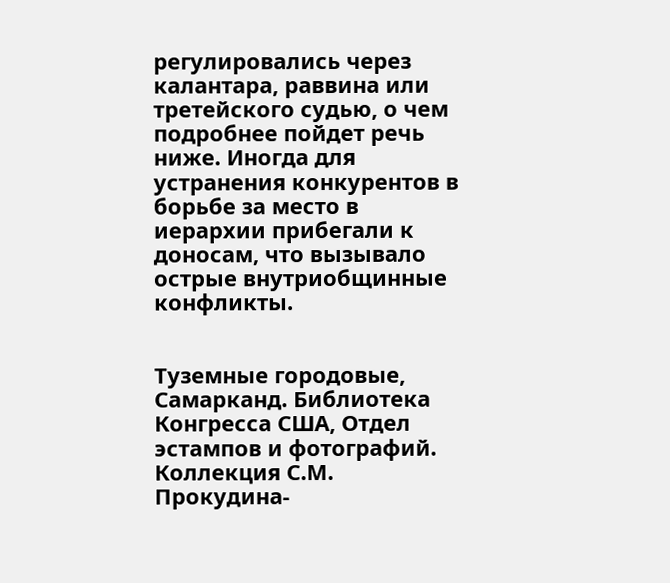регулировались через калантара, раввина или третейского судью, о чем подробнее пойдет речь ниже. Иногда для устранения конкурентов в борьбе за место в иерархии прибегали к доносам, что вызывало острые внутриобщинные конфликты.


Туземные городовые, Самарканд. Библиотека Конгресса США, Отдел эстампов и фотографий. Коллекция С.М. Прокудина-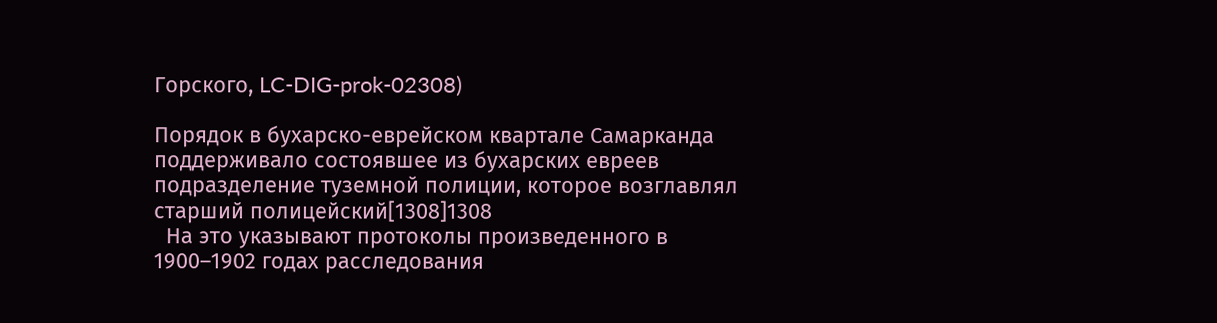Горского, LC-DIG-prok-02308)

Порядок в бухарско-еврейском квартале Самарканда поддерживало состоявшее из бухарских евреев подразделение туземной полиции, которое возглавлял старший полицейский[1308]1308
  На это указывают протоколы произведенного в 1900–1902 годах расследования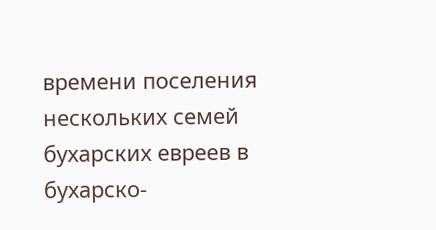времени поселения нескольких семей бухарских евреев в бухарско-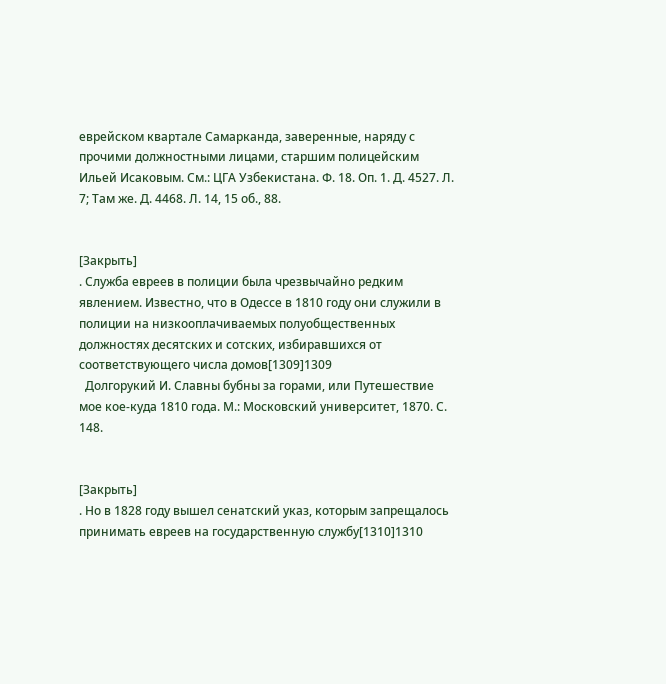еврейском квартале Самарканда, заверенные, наряду с прочими должностными лицами, старшим полицейским Ильей Исаковым. См.: ЦГА Узбекистана. Ф. 18. Оп. 1. Д. 4527. Л. 7; Там же. Д. 4468. Л. 14, 15 об., 88.


[Закрыть]
. Служба евреев в полиции была чрезвычайно редким явлением. Известно, что в Одессе в 1810 году они служили в полиции на низкооплачиваемых полуобщественных должностях десятских и сотских, избиравшихся от соответствующего числа домов[1309]1309
  Долгорукий И. Славны бубны за горами, или Путешествие мое кое-куда 1810 года. М.: Московский университет, 1870. С. 148.


[Закрыть]
. Но в 1828 году вышел сенатский указ, которым запрещалось принимать евреев на государственную службу[1310]1310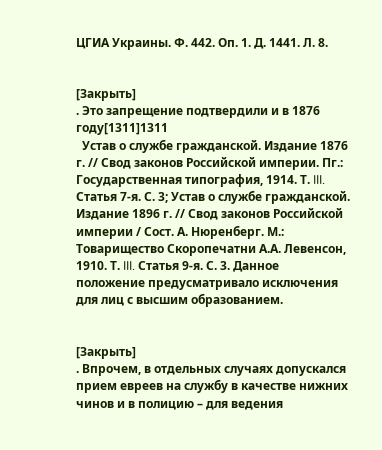ЦГИА Украины. Ф. 442. Оп. 1. Д. 1441. Л. 8.


[Закрыть]
. Это запрещение подтвердили и в 1876 году[1311]1311
  Устав о службе гражданской. Издание 1876 г. // Свод законов Российской империи. Пг.: Государственная типография, 1914. Т. III. Статья 7-я. С. 3; Устав о службе гражданской. Издание 1896 г. // Свод законов Российской империи / Сост. А. Нюренберг. М.: Товарищество Скоропечатни А.А. Левенсон, 1910. Т. III. Статья 9-я. С. 3. Данное положение предусматривало исключения для лиц с высшим образованием.


[Закрыть]
. Впрочем, в отдельных случаях допускался прием евреев на службу в качестве нижних чинов и в полицию – для ведения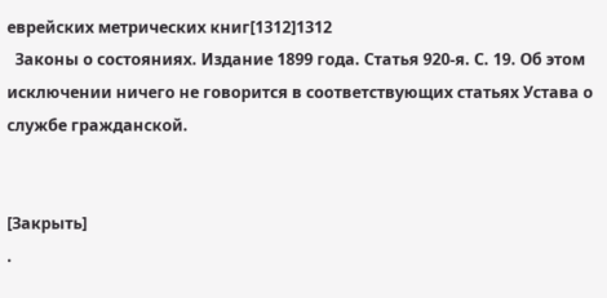еврейских метрических книг[1312]1312
  Законы о состояниях. Издание 1899 года. Статья 920-я. С. 19. Об этом исключении ничего не говорится в соответствующих статьях Устава о службе гражданской.


[Закрыть]
.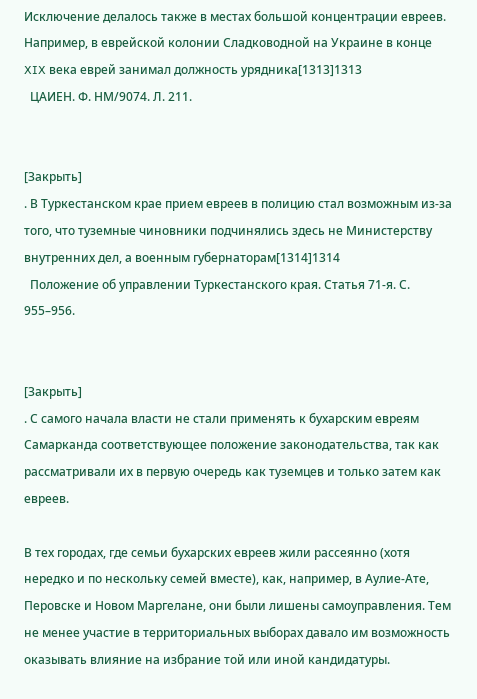Исключение делалось также в местах большой концентрации евреев. Например, в еврейской колонии Сладководной на Украине в конце XIX века еврей занимал должность урядника[1313]1313
  ЦАИЕН. Ф. НМ/9074. Л. 211.


[Закрыть]
. В Туркестанском крае прием евреев в полицию стал возможным из-за того, что туземные чиновники подчинялись здесь не Министерству внутренних дел, а военным губернаторам[1314]1314
  Положение об управлении Туркестанского края. Статья 71-я. С. 955–956.


[Закрыть]
. С самого начала власти не стали применять к бухарским евреям Самарканда соответствующее положение законодательства, так как рассматривали их в первую очередь как туземцев и только затем как евреев.

В тех городах, где семьи бухарских евреев жили рассеянно (хотя нередко и по нескольку семей вместе), как, например, в Аулие-Ате, Перовске и Новом Маргелане, они были лишены самоуправления. Тем не менее участие в территориальных выборах давало им возможность оказывать влияние на избрание той или иной кандидатуры.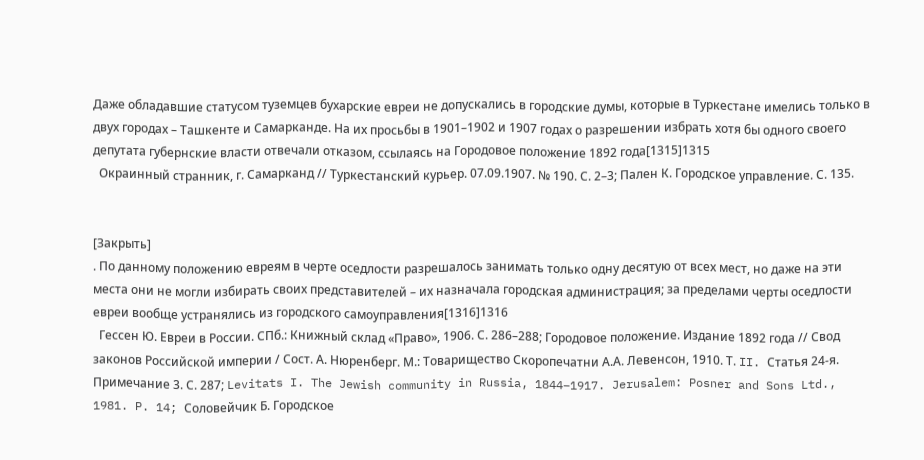Даже обладавшие статусом туземцев бухарские евреи не допускались в городские думы, которые в Туркестане имелись только в двух городах – Ташкенте и Самарканде. На их просьбы в 1901–1902 и 1907 годах о разрешении избрать хотя бы одного своего депутата губернские власти отвечали отказом, ссылаясь на Городовое положение 1892 года[1315]1315
  Окраинный странник, г. Самарканд // Туркестанский курьер. 07.09.1907. № 190. С. 2–3; Пален К. Городское управление. С. 135.


[Закрыть]
. По данному положению евреям в черте оседлости разрешалось занимать только одну десятую от всех мест, но даже на эти места они не могли избирать своих представителей – их назначала городская администрация; за пределами черты оседлости евреи вообще устранялись из городского самоуправления[1316]1316
  Гессен Ю. Евреи в России. СПб.: Книжный склад «Право», 1906. С. 286–288; Городовое положение. Издание 1892 года // Свод законов Российской империи / Сост. А. Нюренберг. М.: Товарищество Скоропечатни А.А. Левенсон, 1910. Т. II. Статья 24-я. Примечание 3. С. 287; Levitats I. The Jewish community in Russia, 1844–1917. Jerusalem: Posner and Sons Ltd., 1981. P. 14; Соловейчик Б. Городское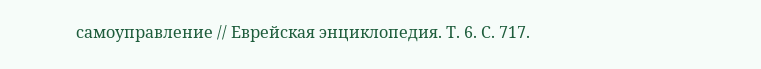самоуправление // Еврейская энциклопедия. Т. 6. С. 717.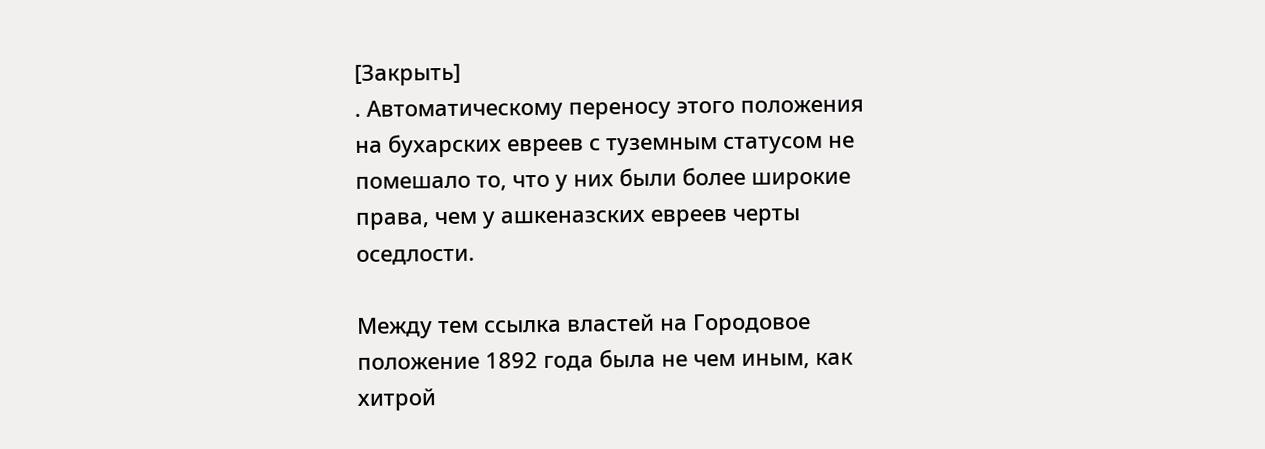[Закрыть]
. Автоматическому переносу этого положения на бухарских евреев с туземным статусом не помешало то, что у них были более широкие права, чем у ашкеназских евреев черты оседлости.

Между тем ссылка властей на Городовое положение 1892 года была не чем иным, как хитрой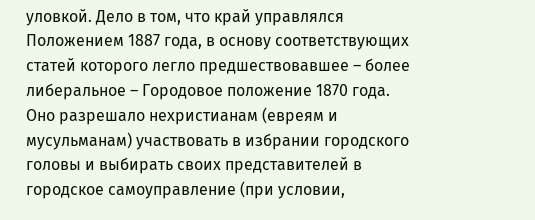уловкой. Дело в том, что край управлялся Положением 1887 года, в основу соответствующих статей которого легло предшествовавшее – более либеральное – Городовое положение 1870 года. Оно разрешало нехристианам (евреям и мусульманам) участвовать в избрании городского головы и выбирать своих представителей в городское самоуправление (при условии,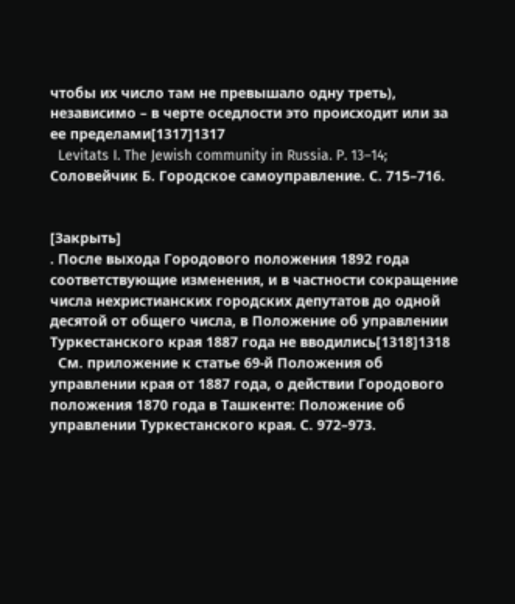чтобы их число там не превышало одну треть), независимо – в черте оседлости это происходит или за ее пределами[1317]1317
  Levitats I. The Jewish community in Russia. P. 13–14; Соловейчик Б. Городское самоуправление. С. 715–716.


[Закрыть]
. После выхода Городового положения 1892 года соответствующие изменения, и в частности сокращение числа нехристианских городских депутатов до одной десятой от общего числа, в Положение об управлении Туркестанского края 1887 года не вводились[1318]1318
  См. приложение к статье 69-й Положения об управлении края от 1887 года, о действии Городового положения 1870 года в Ташкенте: Положение об управлении Туркестанского края. С. 972–973.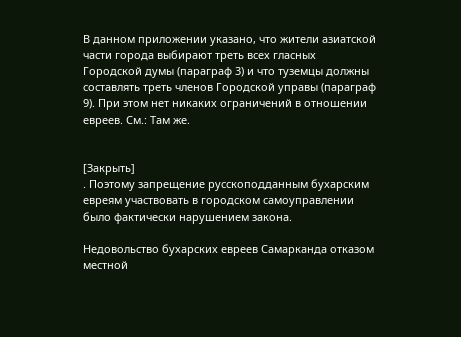В данном приложении указано, что жители азиатской части города выбирают треть всех гласных Городской думы (параграф 3) и что туземцы должны составлять треть членов Городской управы (параграф 9). При этом нет никаких ограничений в отношении евреев. См.: Там же.


[Закрыть]
. Поэтому запрещение русскоподданным бухарским евреям участвовать в городском самоуправлении было фактически нарушением закона.

Недовольство бухарских евреев Самарканда отказом местной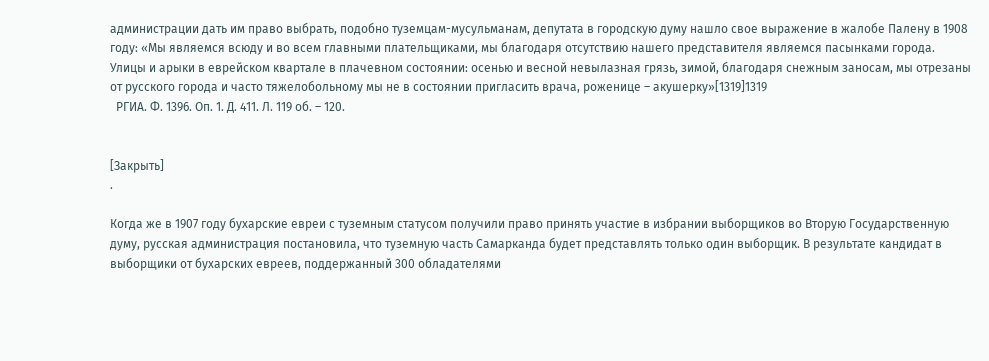администрации дать им право выбрать, подобно туземцам-мусульманам, депутата в городскую думу нашло свое выражение в жалобе Палену в 1908 году: «Мы являемся всюду и во всем главными плательщиками, мы благодаря отсутствию нашего представителя являемся пасынками города. Улицы и арыки в еврейском квартале в плачевном состоянии: осенью и весной невылазная грязь, зимой, благодаря снежным заносам, мы отрезаны от русского города и часто тяжелобольному мы не в состоянии пригласить врача, роженице – акушерку»[1319]1319
  РГИА. Ф. 1396. Оп. 1. Д. 411. Л. 119 об. – 120.


[Закрыть]
.

Когда же в 1907 году бухарские евреи с туземным статусом получили право принять участие в избрании выборщиков во Вторую Государственную думу, русская администрация постановила, что туземную часть Самарканда будет представлять только один выборщик. В результате кандидат в выборщики от бухарских евреев, поддержанный 300 обладателями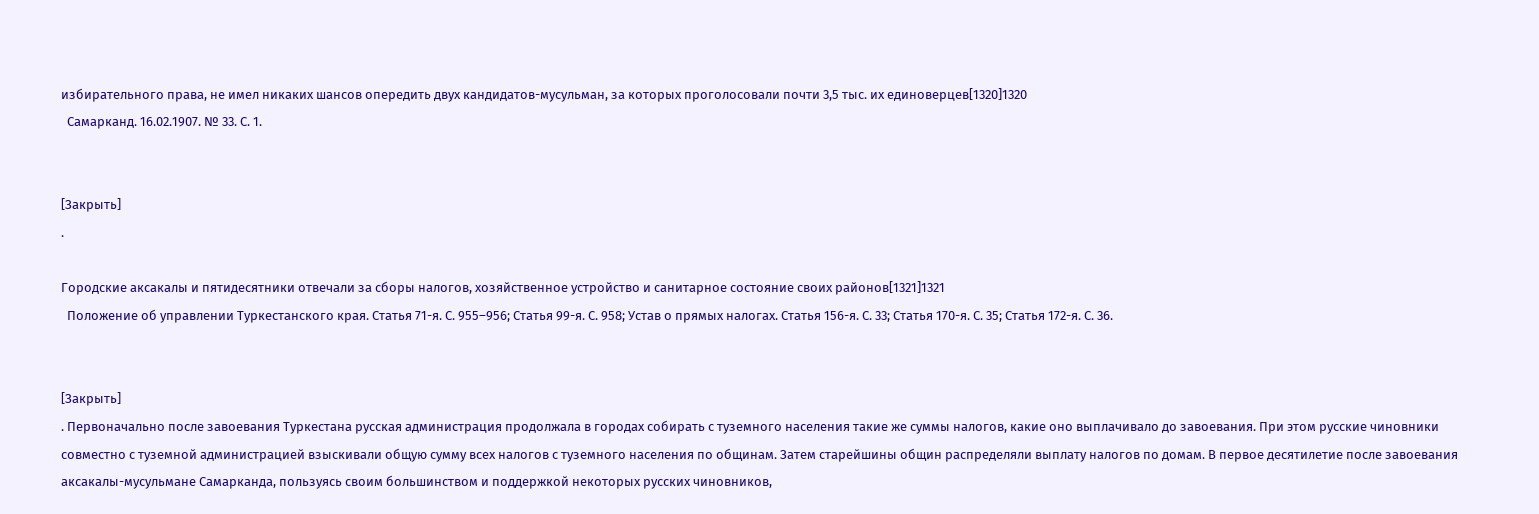избирательного права, не имел никаких шансов опередить двух кандидатов-мусульман, за которых проголосовали почти 3,5 тыс. их единоверцев[1320]1320
  Самарканд. 16.02.1907. № 33. С. 1.


[Закрыть]
.

Городские аксакалы и пятидесятники отвечали за сборы налогов, хозяйственное устройство и санитарное состояние своих районов[1321]1321
  Положение об управлении Туркестанского края. Статья 71-я. С. 955–956; Статья 99-я. С. 958; Устав о прямых налогах. Статья 156-я. С. 33; Статья 170-я. С. 35; Статья 172-я. С. 36.


[Закрыть]
. Первоначально после завоевания Туркестана русская администрация продолжала в городах собирать с туземного населения такие же суммы налогов, какие оно выплачивало до завоевания. При этом русские чиновники совместно с туземной администрацией взыскивали общую сумму всех налогов с туземного населения по общинам. Затем старейшины общин распределяли выплату налогов по домам. В первое десятилетие после завоевания аксакалы-мусульмане Самарканда, пользуясь своим большинством и поддержкой некоторых русских чиновников,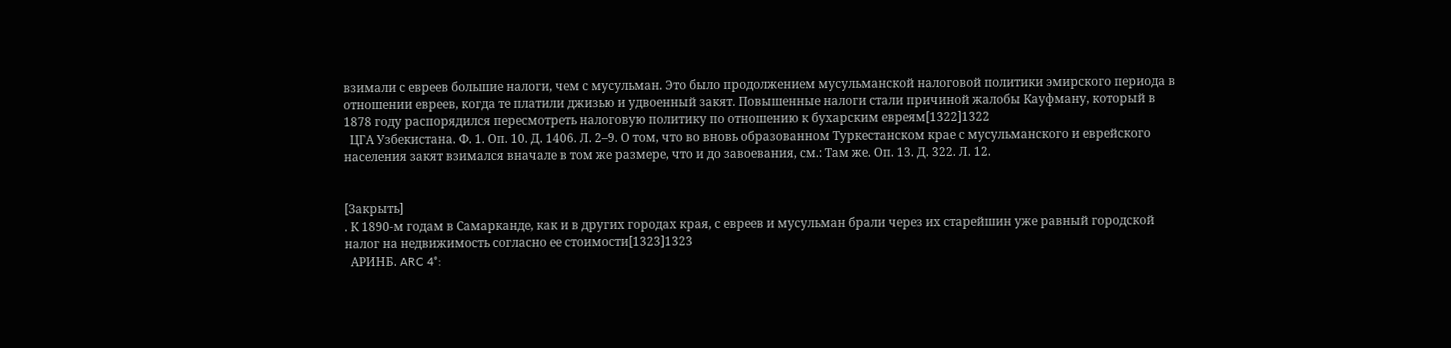взимали с евреев большие налоги, чем с мусульман. Это было продолжением мусульманской налоговой политики эмирского периода в отношении евреев, когда те платили джизью и удвоенный закят. Повышенные налоги стали причиной жалобы Кауфману, который в 1878 году распорядился пересмотреть налоговую политику по отношению к бухарским евреям[1322]1322
  ЦГА Узбекистана. Ф. 1. Оп. 10. Д. 1406. Л. 2–9. О том, что во вновь образованном Туркестанском крае с мусульманского и еврейского населения закят взимался вначале в том же размере, что и до завоевания, см.: Там же. Оп. 13. Д. 322. Л. 12.


[Закрыть]
. К 1890-м годам в Самарканде, как и в других городах края, с евреев и мусульман брали через их старейшин уже равный городской налог на недвижимость согласно ее стоимости[1323]1323
  АРИНБ. ARC 4°: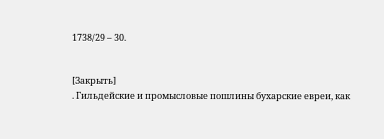1738/29 – 30.


[Закрыть]
. Гильдейские и промысловые пошлины бухарские евреи, как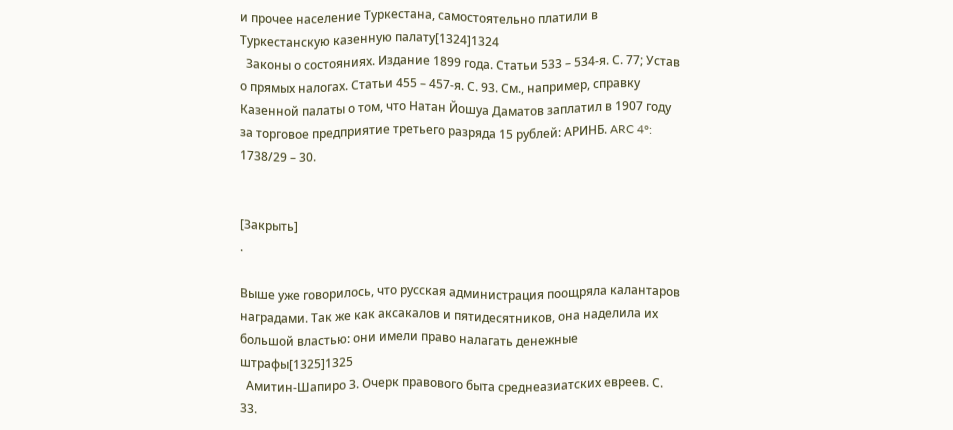и прочее население Туркестана, самостоятельно платили в Туркестанскую казенную палату[1324]1324
  Законы о состояниях. Издание 1899 года. Статьи 533 – 534-я. С. 77; Устав о прямых налогах. Статьи 455 – 457-я. С. 93. См., например, справку Казенной палаты о том, что Натан Йошуа Даматов заплатил в 1907 году за торговое предприятие третьего разряда 15 рублей: АРИНБ. ARC 4°: 1738/29 – 30.


[Закрыть]
.

Выше уже говорилось, что русская администрация поощряла калантаров наградами. Так же как аксакалов и пятидесятников, она наделила их большой властью: они имели право налагать денежные штрафы[1325]1325
  Амитин-Шапиро З. Очерк правового быта среднеазиатских евреев. С. 33.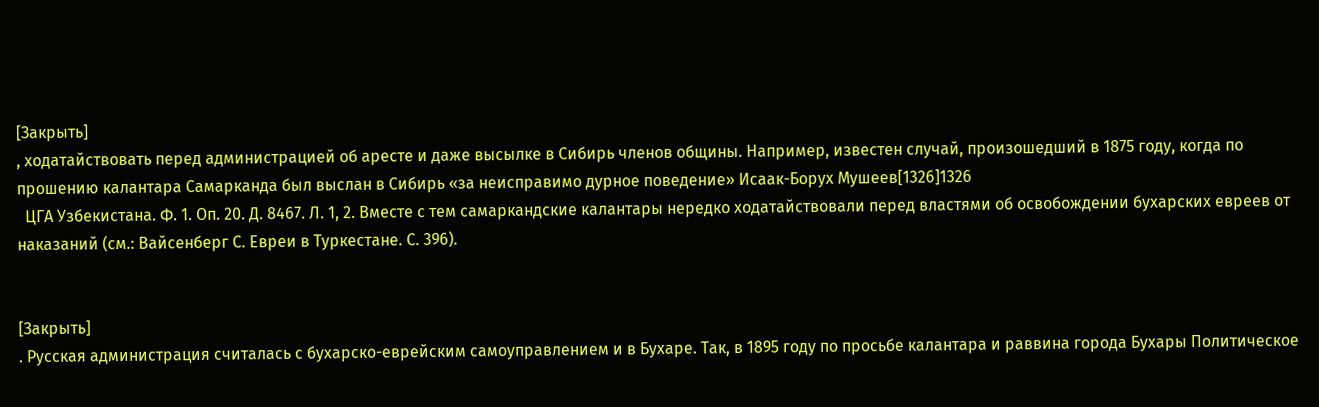[Закрыть]
, ходатайствовать перед администрацией об аресте и даже высылке в Сибирь членов общины. Например, известен случай, произошедший в 1875 году, когда по прошению калантара Самарканда был выслан в Сибирь «за неисправимо дурное поведение» Исаак-Борух Мушеев[1326]1326
  ЦГА Узбекистана. Ф. 1. Оп. 20. Д. 8467. Л. 1, 2. Вместе с тем самаркандские калантары нередко ходатайствовали перед властями об освобождении бухарских евреев от наказаний (см.: Вайсенберг С. Евреи в Туркестане. С. 396).


[Закрыть]
. Русская администрация считалась с бухарско-еврейским самоуправлением и в Бухаре. Так, в 1895 году по просьбе калантара и раввина города Бухары Политическое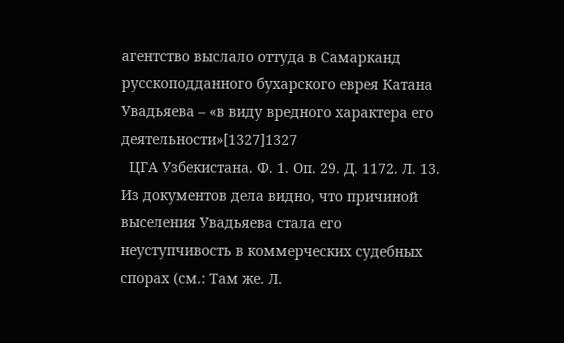агентство выслало оттуда в Самарканд русскоподданного бухарского еврея Катана Увадьяева – «в виду вредного характера его деятельности»[1327]1327
  ЦГА Узбекистана. Ф. 1. Оп. 29. Д. 1172. Л. 13. Из документов дела видно, что причиной выселения Увадьяева стала его неуступчивость в коммерческих судебных спорах (см.: Там же. Л.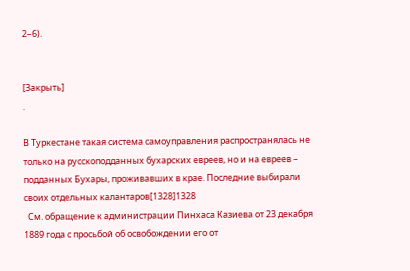2–6).


[Закрыть]
.

В Туркестане такая система самоуправления распространялась не только на русскоподданных бухарских евреев, но и на евреев – подданных Бухары, проживавших в крае. Последние выбирали своих отдельных калантаров[1328]1328
  См. обращение к администрации Пинхаса Казиева от 23 декабря 1889 года с просьбой об освобождении его от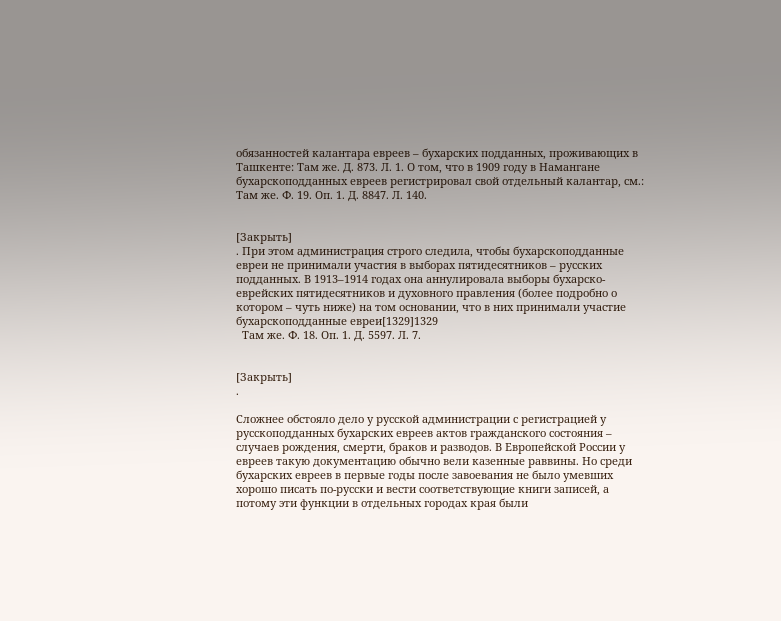обязанностей калантара евреев – бухарских подданных, проживающих в Ташкенте: Там же. Д. 873. Л. 1. О том, что в 1909 году в Намангане бухарскоподданных евреев регистрировал свой отдельный калантар, см.: Там же. Ф. 19. Оп. 1. Д. 8847. Л. 140.


[Закрыть]
. При этом администрация строго следила, чтобы бухарскоподданные евреи не принимали участия в выборах пятидесятников – русских подданных. В 1913–1914 годах она аннулировала выборы бухарско-еврейских пятидесятников и духовного правления (более подробно о котором – чуть ниже) на том основании, что в них принимали участие бухарскоподданные евреи[1329]1329
  Там же. Ф. 18. Оп. 1. Д. 5597. Л. 7.


[Закрыть]
.

Сложнее обстояло дело у русской администрации с регистрацией у русскоподданных бухарских евреев актов гражданского состояния – случаев рождения, смерти, браков и разводов. В Европейской России у евреев такую документацию обычно вели казенные раввины. Но среди бухарских евреев в первые годы после завоевания не было умевших хорошо писать по-русски и вести соответствующие книги записей, а потому эти функции в отдельных городах края были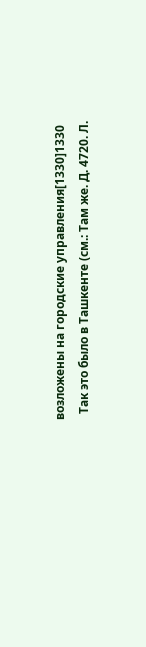возложены на городские управления[1330]1330
  Так это было в Ташкенте (см.: Там же. Д. 4720. Л.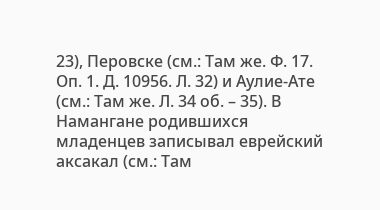23), Перовске (см.: Там же. Ф. 17. Оп. 1. Д. 10956. Л. 32) и Аулие-Ате (см.: Там же. Л. 34 об. – 35). В Намангане родившихся младенцев записывал еврейский аксакал (см.: Там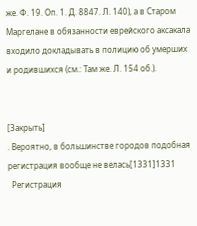же. Ф. 19. Оп. 1. Д. 8847. Л. 140), а в Старом Маргелане в обязанности еврейского аксакала входило докладывать в полицию об умерших и родившихся (см.: Там же. Л. 154 об.).


[Закрыть]
. Вероятно, в большинстве городов подобная регистрация вообще не велась[1331]1331
  Регистрация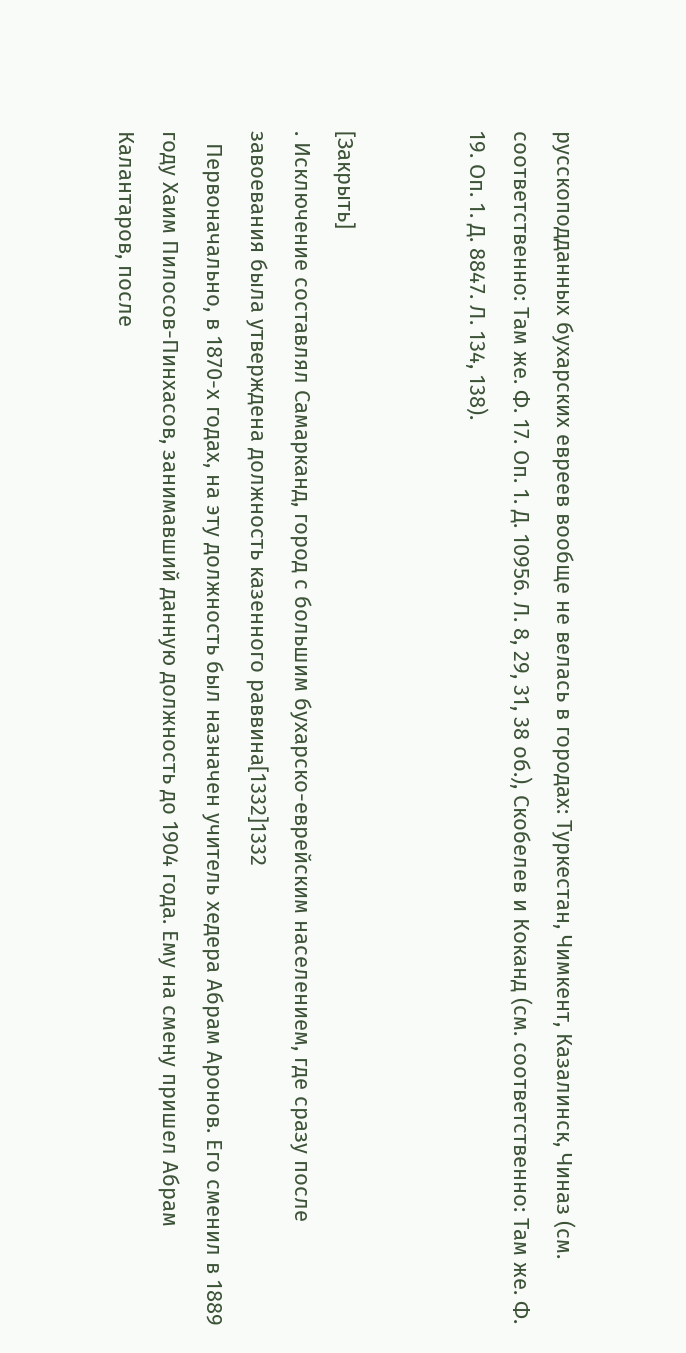русскоподданных бухарских евреев вообще не велась в городах: Туркестан, Чимкент, Казалинск, Чиназ (см. соответственно: Там же. Ф. 17. Оп. 1. Д. 10956. Л. 8, 29, 31, 38 об.), Скобелев и Коканд (см. соответственно: Там же. Ф. 19. Оп. 1. Д. 8847. Л. 134, 138).


[Закрыть]
. Исключение составлял Самарканд, город с большим бухарско-еврейским населением, где сразу после завоевания была утверждена должность казенного раввина[1332]1332
  Первоначально, в 1870-х годах, на эту должность был назначен учитель хедера Абрам Аронов. Его сменил в 1889 году Хаим Пилосов-Пинхасов, занимавший данную должность до 1904 года. Ему на смену пришел Абрам Калантаров, после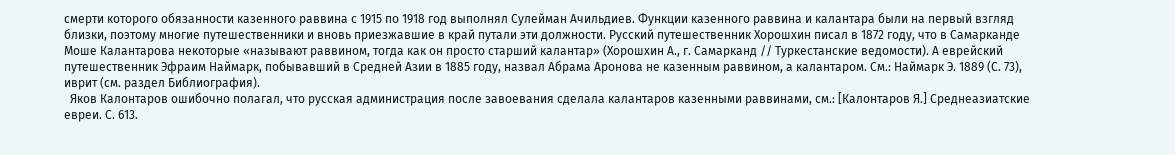смерти которого обязанности казенного раввина с 1915 по 1918 год выполнял Сулейман Ачильдиев. Функции казенного раввина и калантара были на первый взгляд близки, поэтому многие путешественники и вновь приезжавшие в край путали эти должности. Русский путешественник Хорошхин писал в 1872 году, что в Самарканде Моше Калантарова некоторые «называют раввином, тогда как он просто старший калантар» (Хорошхин А., г. Самарканд // Туркестанские ведомости). А еврейский путешественник Эфраим Наймарк, побывавший в Средней Азии в 1885 году, назвал Абрама Аронова не казенным раввином, а калантаром. См.: Наймарк Э. 1889 (С. 73), иврит (см. раздел Библиография).
  Яков Калонтаров ошибочно полагал, что русская администрация после завоевания сделала калантаров казенными раввинами, см.: [Калонтаров Я.] Среднеазиатские евреи. С. 613.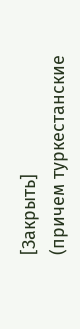[Закрыть]
(причем туркестанские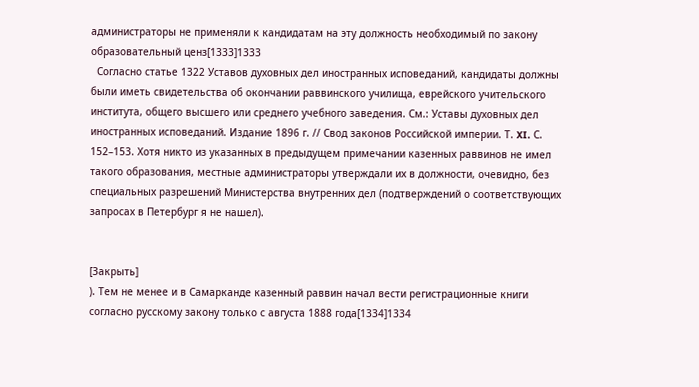администраторы не применяли к кандидатам на эту должность необходимый по закону образовательный ценз[1333]1333
  Согласно статье 1322 Уставов духовных дел иностранных исповеданий, кандидаты должны были иметь свидетельства об окончании раввинского училища, еврейского учительского института, общего высшего или среднего учебного заведения. См.: Уставы духовных дел иностранных исповеданий. Издание 1896 г. // Свод законов Российской империи. Т. XI. С. 152–153. Хотя никто из указанных в предыдущем примечании казенных раввинов не имел такого образования, местные администраторы утверждали их в должности, очевидно, без специальных разрешений Министерства внутренних дел (подтверждений о соответствующих запросах в Петербург я не нашел).


[Закрыть]
). Тем не менее и в Самарканде казенный раввин начал вести регистрационные книги согласно русскому закону только с августа 1888 года[1334]1334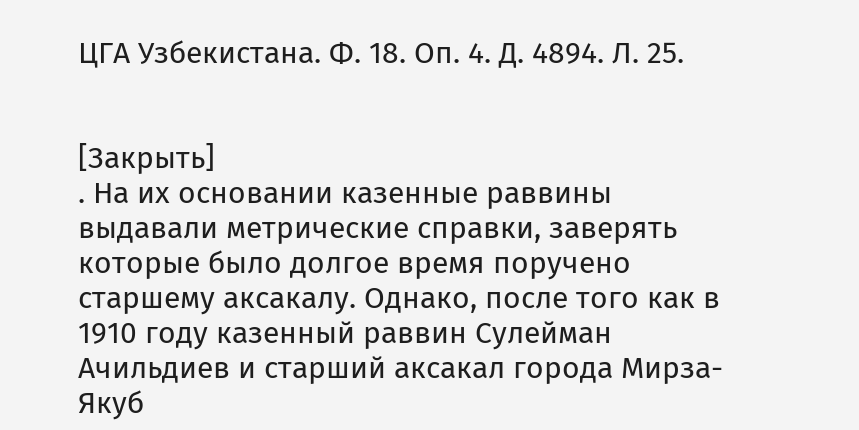ЦГА Узбекистана. Ф. 18. Оп. 4. Д. 4894. Л. 25.


[Закрыть]
. На их основании казенные раввины выдавали метрические справки, заверять которые было долгое время поручено старшему аксакалу. Однако, после того как в 1910 году казенный раввин Сулейман Ачильдиев и старший аксакал города Мирза-Якуб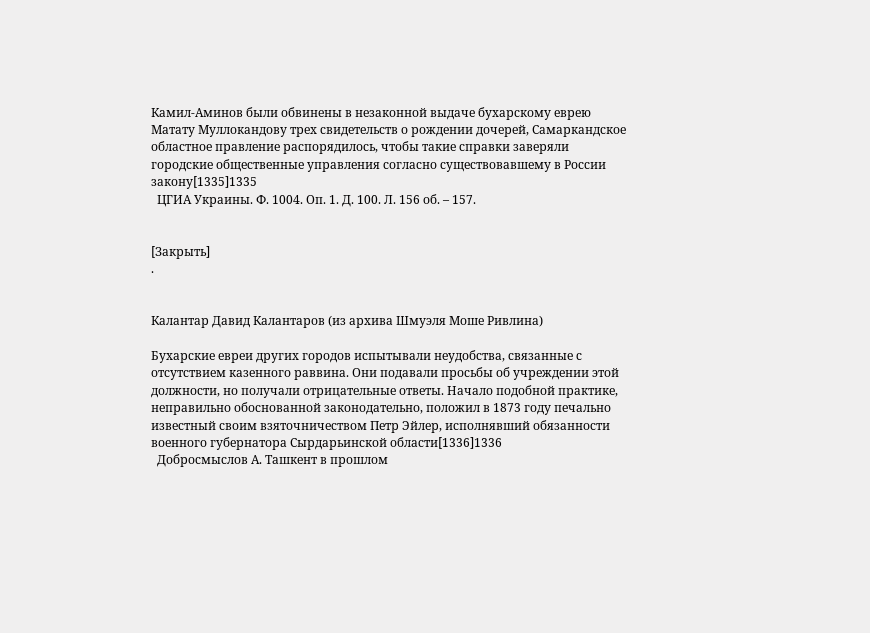Камил-Аминов были обвинены в незаконной выдаче бухарскому еврею Матату Муллокандову трех свидетельств о рождении дочерей, Самаркандское областное правление распорядилось, чтобы такие справки заверяли городские общественные управления согласно существовавшему в России закону[1335]1335
  ЦГИА Украины. Ф. 1004. Оп. 1. Д. 100. Л. 156 об. – 157.


[Закрыть]
.


Калантар Давид Калантаров (из архива Шмуэля Моше Ривлина)

Бухарские евреи других городов испытывали неудобства, связанные с отсутствием казенного раввина. Они подавали просьбы об учреждении этой должности, но получали отрицательные ответы. Начало подобной практике, неправильно обоснованной законодательно, положил в 1873 году печально известный своим взяточничеством Петр Эйлер, исполнявший обязанности военного губернатора Сырдарьинской области[1336]1336
  Добросмыслов А. Ташкент в прошлом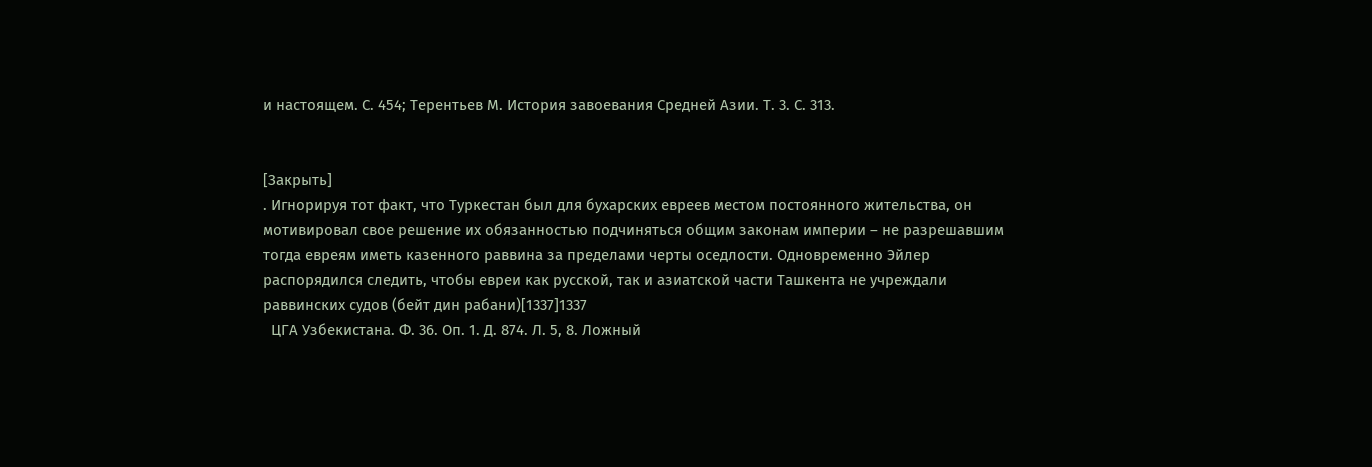и настоящем. С. 454; Терентьев М. История завоевания Средней Азии. Т. 3. С. 313.


[Закрыть]
. Игнорируя тот факт, что Туркестан был для бухарских евреев местом постоянного жительства, он мотивировал свое решение их обязанностью подчиняться общим законам империи – не разрешавшим тогда евреям иметь казенного раввина за пределами черты оседлости. Одновременно Эйлер распорядился следить, чтобы евреи как русской, так и азиатской части Ташкента не учреждали раввинских судов (бейт дин рабани)[1337]1337
  ЦГА Узбекистана. Ф. 36. Оп. 1. Д. 874. Л. 5, 8. Ложный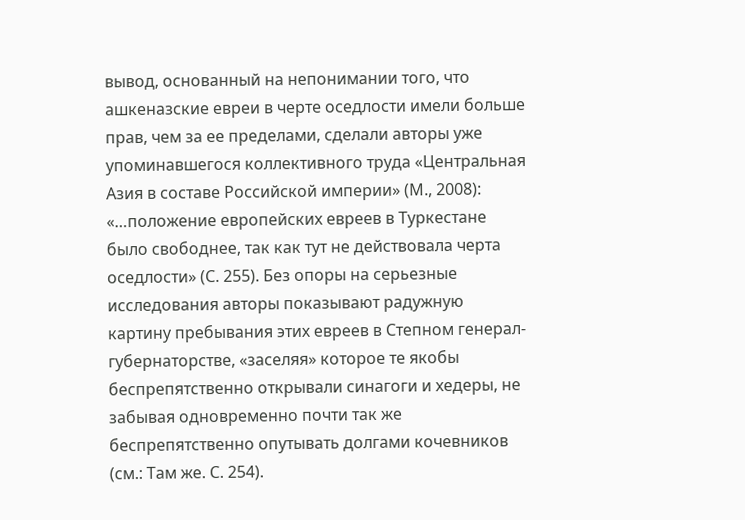вывод, основанный на непонимании того, что ашкеназские евреи в чертe оседлости имели больше прав, чем за ее пределами, сделали авторы уже упоминавшегося коллективного труда «Центральная Азия в составе Российской империи» (М., 2008): «…положение европейских евреев в Туркестане было свободнее, так как тут не действовала черта оседлости» (С. 255). Без опоры на серьезные исследования авторы показывают радужную картину пребывания этих евреев в Степном генерал-губернаторстве, «заселяя» которое те якобы беспрепятственно открывали синагоги и хедеры, не забывая одновременно почти так же беспрепятственно опутывать долгами кочевников (см.: Там же. С. 254).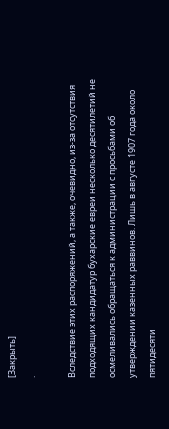[Закрыть]
.

Вследствие этих распоряжений, а также, очевидно, из-за отсутствия подходящих кандидатур бухарские евреи несколько десятилетий не осмеливались обращаться к администрации с просьбами об утверждении казенных раввинов. Лишь в августе 1907 года около пятидесяти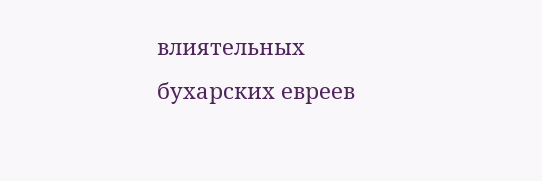влиятельных бухарских евреев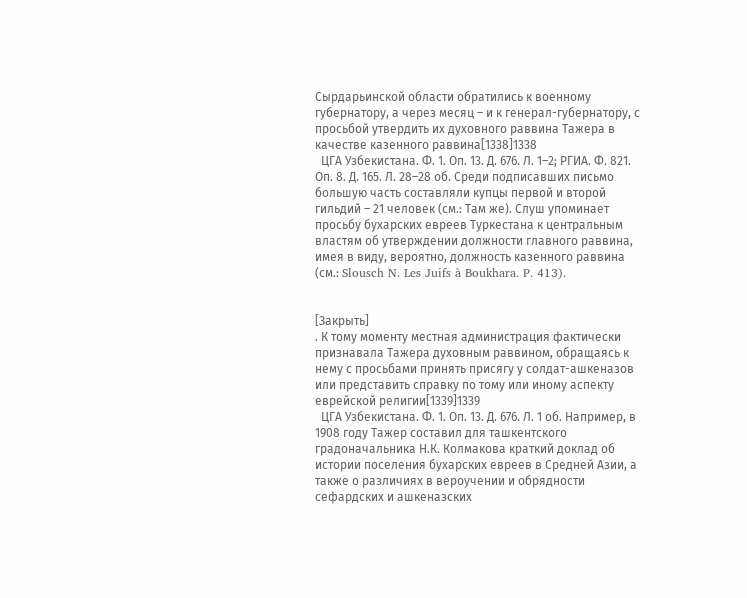Сырдарьинской области обратились к военному губернатору, а через месяц – и к генерал-губернатору, с просьбой утвердить их духовного раввина Тажера в качестве казенного раввина[1338]1338
  ЦГА Узбекистана. Ф. 1. Оп. 13. Д. 676. Л. 1–2; РГИА. Ф. 821. Оп. 8. Д. 165. Л. 28–28 об. Среди подписавших письмо большую часть составляли купцы первой и второй гильдий – 21 человек (см.: Там же). Слуш упоминает просьбу бухарских евреев Туркестана к центральным властям об утверждении должности главного раввина, имея в виду, вероятно, должность казенного раввина (см.: Slousch N. Les Juifs à Boukhara. P. 413).


[Закрыть]
. К тому моменту местная администрация фактически признавала Тажера духовным раввином, обращаясь к нему с просьбами принять присягу у солдат-ашкеназов или представить справку по тому или иному аспекту еврейской религии[1339]1339
  ЦГА Узбекистана. Ф. 1. Оп. 13. Д. 676. Л. 1 об. Например, в 1908 году Тажер составил для ташкентского градоначальника Н.К. Колмакова краткий доклад об истории поселения бухарских евреев в Средней Азии, а также о различиях в вероучении и обрядности сефардских и ашкеназских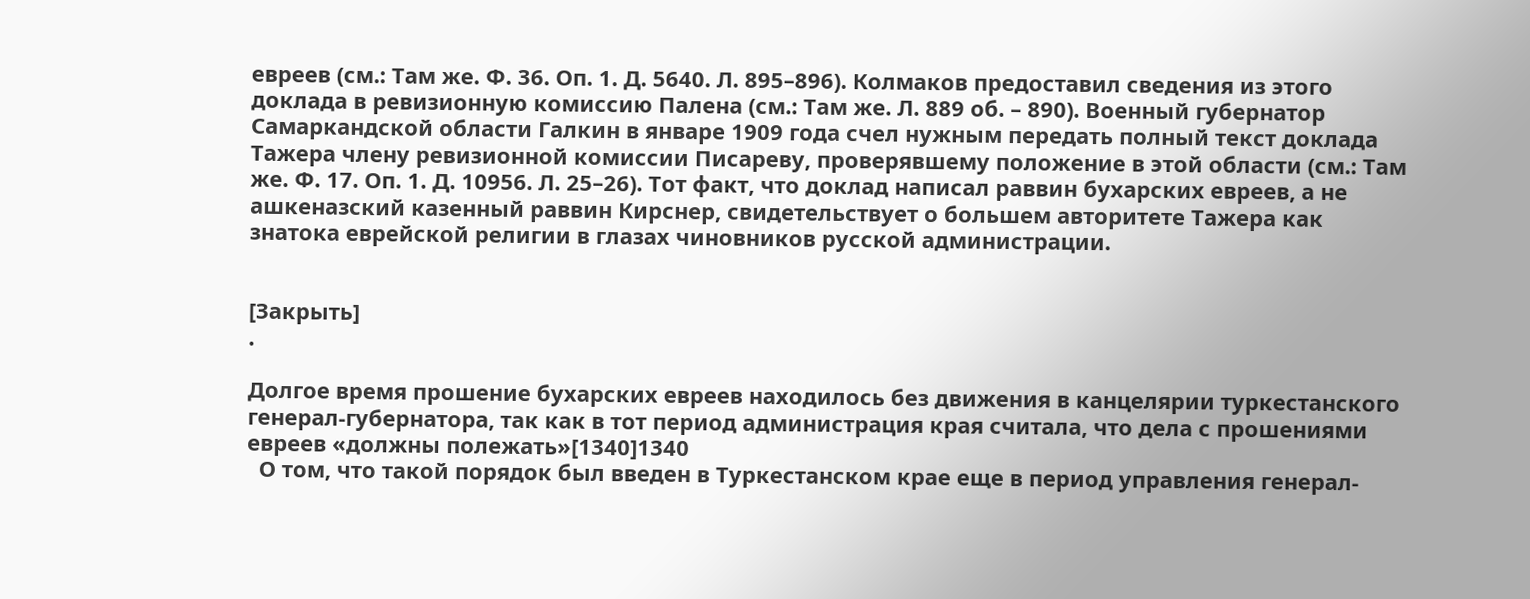евреев (см.: Там же. Ф. 36. Оп. 1. Д. 5640. Л. 895–896). Колмаков предоставил сведения из этого доклада в ревизионную комиссию Палена (см.: Там же. Л. 889 об. – 890). Военный губернатор Самаркандской области Галкин в январе 1909 года счел нужным передать полный текст доклада Тажера члену ревизионной комиссии Писареву, проверявшему положение в этой области (см.: Там же. Ф. 17. Оп. 1. Д. 10956. Л. 25–26). Тот факт, что доклад написал раввин бухарских евреев, а не ашкеназский казенный раввин Кирснер, свидетельствует о большем авторитете Тажера как знатока еврейской религии в глазах чиновников русской администрации.


[Закрыть]
.

Долгое время прошение бухарских евреев находилось без движения в канцелярии туркестанского генерал-губернатора, так как в тот период администрация края считала, что дела с прошениями евреев «должны полежать»[1340]1340
  О том, что такой порядок был введен в Туркестанском крае еще в период управления генерал-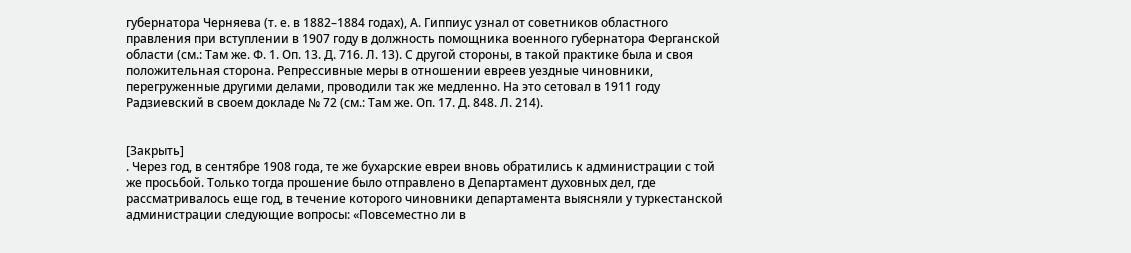губернатора Черняева (т. е. в 1882–1884 годах), А. Гиппиус узнал от советников областного правления при вступлении в 1907 году в должность помощника военного губернатора Ферганской области (см.: Там же. Ф. 1. Оп. 13. Д. 716. Л. 13). С другой стороны, в такой практике была и своя положительная сторона. Репрессивные меры в отношении евреев уездные чиновники, перегруженные другими делами, проводили так же медленно. На это сетовал в 1911 году Радзиевский в своем докладе № 72 (см.: Там же. Оп. 17. Д. 848. Л. 214).


[Закрыть]
. Через год, в сентябре 1908 года, те же бухарские евреи вновь обратились к администрации с той же просьбой. Только тогда прошение было отправлено в Департамент духовных дел, где рассматривалось еще год, в течение которого чиновники департамента выясняли у туркестанской администрации следующие вопросы: «Повсеместно ли в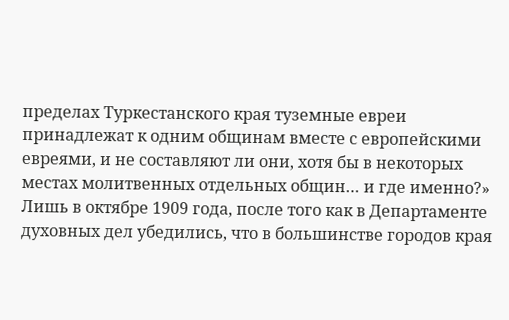пределах Туркестанского края туземные евреи принадлежат к одним общинам вместе с европейскими евреями, и не составляют ли они, хотя бы в некоторых местах молитвенных отдельных общин… и где именно?» Лишь в октябре 1909 года, после того как в Департаменте духовных дел убедились, что в большинстве городов края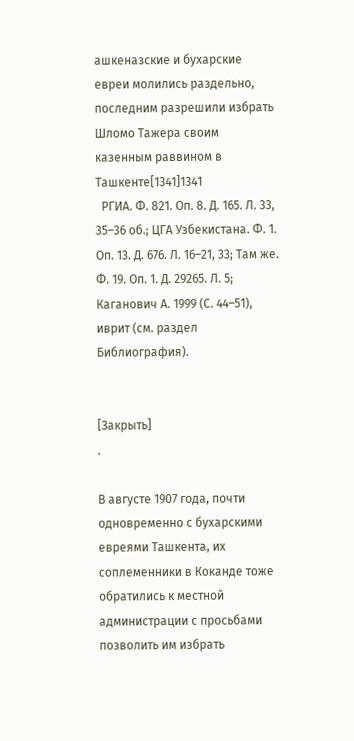ашкеназские и бухарские евреи молились раздельно, последним разрешили избрать Шломо Тажера своим казенным раввином в Ташкенте[1341]1341
  РГИА. Ф. 821. Оп. 8. Д. 165. Л. 33, 35–36 об.; ЦГА Узбекистана. Ф. 1. Оп. 13. Д. 676. Л. 16–21, 33; Там же. Ф. 19. Оп. 1. Д. 29265. Л. 5; Каганович А. 1999 (С. 44–51), иврит (см. раздел Библиография).


[Закрыть]
.

В августе 1907 года, почти одновременно с бухарскими евреями Ташкента, их соплеменники в Коканде тоже обратились к местной администрации с просьбами позволить им избрать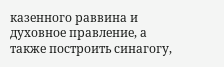казенного раввина и духовное правление, а также построить синагогу,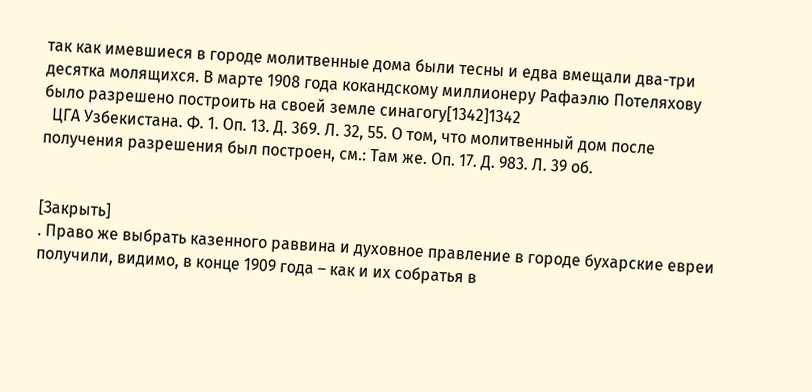так как имевшиеся в городе молитвенные дома были тесны и едва вмещали два-три десятка молящихся. В марте 1908 года кокандскому миллионеру Рафаэлю Потеляхову было разрешено построить на своей земле синагогу[1342]1342
  ЦГА Узбекистана. Ф. 1. Оп. 13. Д. 369. Л. 32, 55. О том, что молитвенный дом после получения разрешения был построен, см.: Там же. Оп. 17. Д. 983. Л. 39 об.


[Закрыть]
. Право же выбрать казенного раввина и духовное правление в городе бухарские евреи получили, видимо, в конце 1909 года – как и их собратья в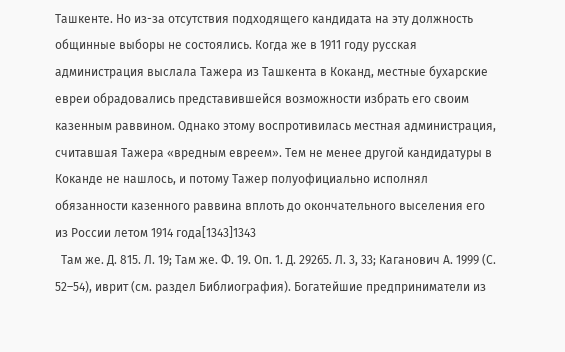Ташкенте. Но из-за отсутствия подходящего кандидата на эту должность общинные выборы не состоялись. Когда же в 1911 году русская администрация выслала Тажера из Ташкента в Коканд, местные бухарские евреи обрадовались представившейся возможности избрать его своим казенным раввином. Однако этому воспротивилась местная администрация, считавшая Тажера «вредным евреем». Тем не менее другой кандидатуры в Коканде не нашлось, и потому Тажер полуофициально исполнял обязанности казенного раввина вплоть до окончательного выселения его из России летом 1914 года[1343]1343
  Там же. Д. 815. Л. 19; Там же. Ф. 19. Оп. 1. Д. 29265. Л. 3, 33; Каганович А. 1999 (С. 52–54), иврит (см. раздел Библиография). Богатейшие предприниматели из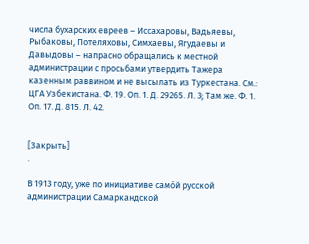числа бухарских евреев – Иссахаровы, Вадьяевы, Рыбаковы, Потеляховы, Симхаевы, Ягудаевы и Давыдовы – напрасно обращались к местной администрации с просьбами утвердить Тажера казенным раввином и не высылать из Туркестана. См.: ЦГА Узбекистана. Ф. 19. Оп. 1. Д. 29265. Л. 3; Там же. Ф. 1. Оп. 17. Д. 815. Л. 42.


[Закрыть]
.

В 1913 году, уже по инициативе само́й русской администрации Самаркандской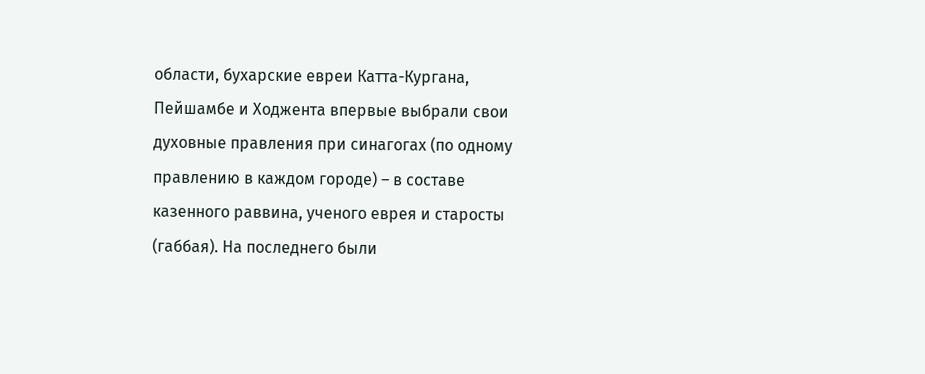области, бухарские евреи Катта-Кургана, Пейшамбе и Ходжента впервые выбрали свои духовные правления при синагогах (по одному правлению в каждом городе) – в составе казенного раввина, ученого еврея и старосты (габбая). На последнего были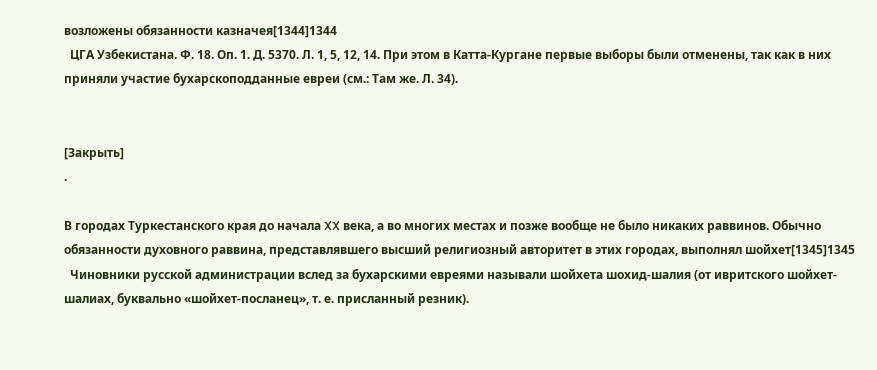возложены обязанности казначея[1344]1344
  ЦГА Узбекистана. Ф. 18. Оп. 1. Д. 5370. Л. 1, 5, 12, 14. При этом в Катта-Кургане первые выборы были отменены, так как в них приняли участие бухарскоподданные евреи (см.: Там же. Л. 34).


[Закрыть]
.

В городах Туркестанского края до начала XX века, а во многих местах и позже вообще не было никаких раввинов. Обычно обязанности духовного раввина, представлявшего высший религиозный авторитет в этих городах, выполнял шойхет[1345]1345
  Чиновники русской администрации вслед за бухарскими евреями называли шойхета шохид-шалия (от ивритского шойхет-шалиах, буквально «шойхет-посланец», т. е. присланный резник).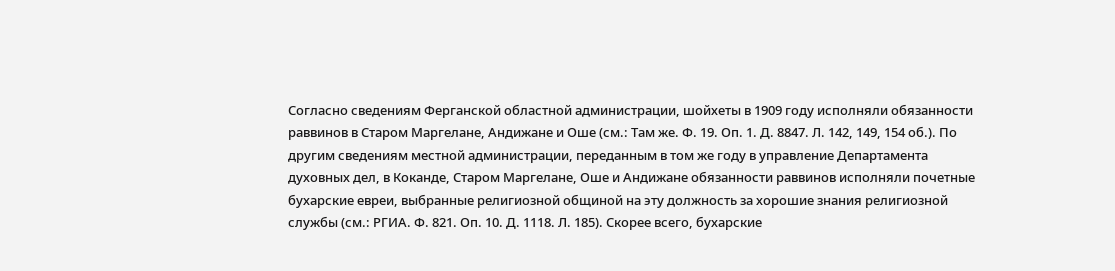Согласно сведениям Ферганской областной администрации, шойхеты в 1909 году исполняли обязанности раввинов в Старом Маргелане, Андижане и Оше (см.: Там же. Ф. 19. Оп. 1. Д. 8847. Л. 142, 149, 154 об.). По другим сведениям местной администрации, переданным в том же году в управление Департамента духовных дел, в Коканде, Старом Маргелане, Оше и Андижане обязанности раввинов исполняли почетные бухарские евреи, выбранные религиозной общиной на эту должность за хорошие знания религиозной службы (см.: РГИА. Ф. 821. Оп. 10. Д. 1118. Л. 185). Скорее всего, бухарские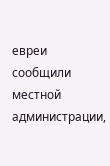евреи сообщили местной администрации,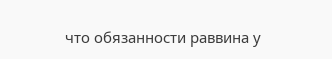что обязанности раввина у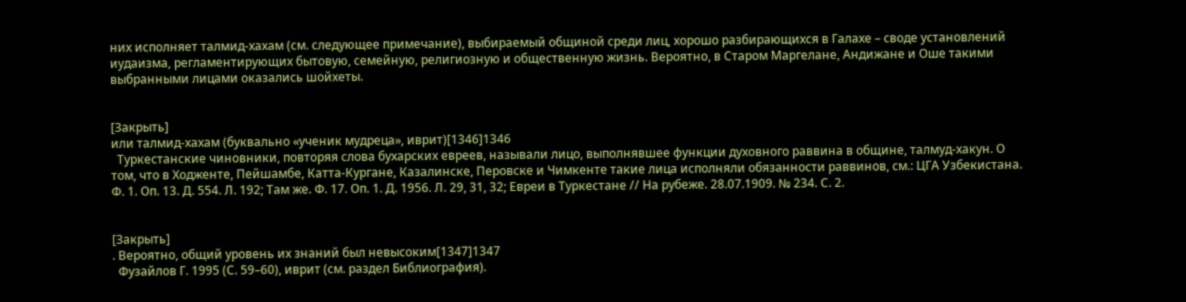них исполняет талмид-хахам (см. следующее примечание), выбираемый общиной среди лиц, хорошо разбирающихся в Галахе – своде установлений иудаизма, регламентирующих бытовую, семейную, религиозную и общественную жизнь. Вероятно, в Старом Маргелане, Андижане и Оше такими выбранными лицами оказались шойхеты.


[Закрыть]
или талмид-хахам (буквально «ученик мудреца», иврит)[1346]1346
  Туркестанские чиновники, повторяя слова бухарских евреев, называли лицо, выполнявшее функции духовного раввина в общине, талмуд-хакун. О том, что в Ходженте, Пейшамбе, Катта-Кургане, Казалинске, Перовске и Чимкенте такие лица исполняли обязанности раввинов, см.: ЦГА Узбекистана. Ф. 1. Оп. 13. Д. 554. Л. 192; Там же. Ф. 17. Оп. 1. Д. 1956. Л. 29, 31, 32; Евреи в Туркестане // На рубеже. 28.07.1909. № 234. С. 2.


[Закрыть]
. Вероятно, общий уровень их знаний был невысоким[1347]1347
  Фузайлов Г. 1995 (С. 59–60), иврит (см. раздел Библиография).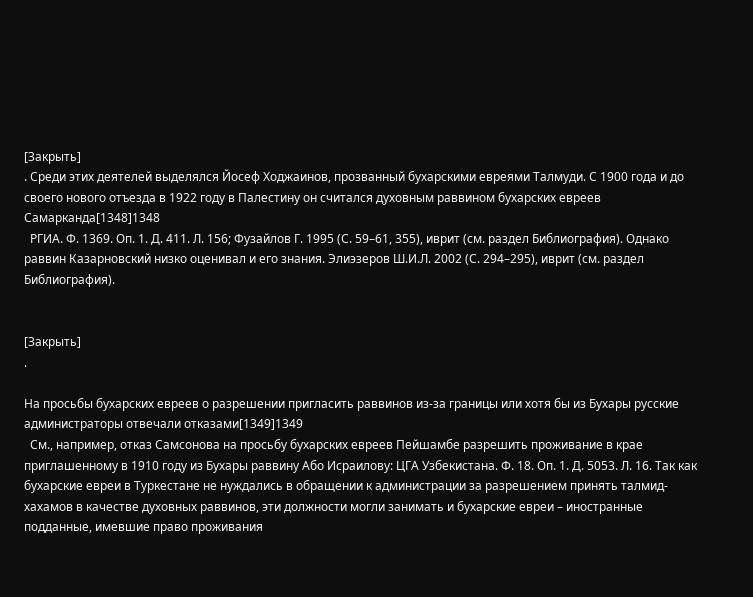[Закрыть]
. Среди этих деятелей выделялся Йосеф Ходжаинов, прозванный бухарскими евреями Талмуди. С 1900 года и до своего нового отъезда в 1922 году в Палестину он считался духовным раввином бухарских евреев Самарканда[1348]1348
  РГИА. Ф. 1369. Оп. 1. Д. 411. Л. 156; Фузайлов Г. 1995 (С. 59–61, 355), иврит (см. раздел Библиография). Однако раввин Казарновский низко оценивал и его знания. Элиэзеров Ш.И.Л. 2002 (С. 294–295), иврит (см. раздел Библиография).


[Закрыть]
.

На просьбы бухарских евреев о разрешении пригласить раввинов из-за границы или хотя бы из Бухары русские администраторы отвечали отказами[1349]1349
  См., например, отказ Самсонова на просьбу бухарских евреев Пейшамбе разрешить проживание в крае приглашенному в 1910 году из Бухары раввину Або Исраилову: ЦГА Узбекистана. Ф. 18. Оп. 1. Д. 5053. Л. 16. Так как бухарские евреи в Туркестане не нуждались в обращении к администрации за разрешением принять талмид-хахамов в качестве духовных раввинов, эти должности могли занимать и бухарские евреи – иностранные подданные, имевшие право проживания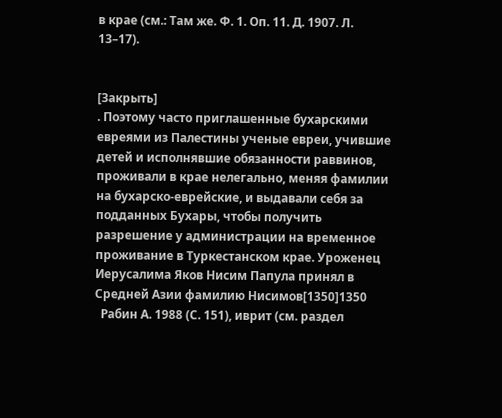в крае (см.: Там же. Ф. 1. Оп. 11. Д. 1907. Л. 13–17).


[Закрыть]
. Поэтому часто приглашенные бухарскими евреями из Палестины ученые евреи, учившие детей и исполнявшие обязанности раввинов, проживали в крае нелегально, меняя фамилии на бухарско-еврейские, и выдавали себя за подданных Бухары, чтобы получить разрешение у администрации на временное проживание в Туркестанском крае. Уроженец Иерусалима Яков Нисим Папула принял в Средней Азии фамилию Нисимов[1350]1350
  Рабин А. 1988 (С. 151), иврит (см. раздел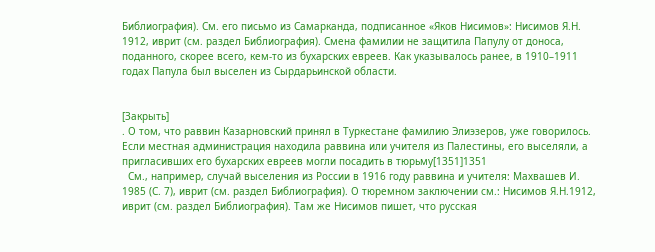Библиография). См. его письмо из Самарканда, подписанное «Яков Нисимов»: Нисимов Я.Н. 1912, иврит (см. раздел Библиография). Смена фамилии не защитила Папулу от доноса, поданного, скорее всего, кем-то из бухарских евреев. Как указывалось ранее, в 1910–1911 годах Папула был выселен из Сырдарьинской области.


[Закрыть]
. О том, что раввин Казарновский принял в Туркестане фамилию Элиэзеров, уже говорилось. Если местная администрация находила раввина или учителя из Палестины, его выселяли, а пригласивших его бухарских евреев могли посадить в тюрьму[1351]1351
  См., например, случай выселения из России в 1916 году раввина и учителя: Махвашев И. 1985 (С. 7), иврит (см. раздел Библиография). О тюремном заключении см.: Нисимов Я.Н.1912, иврит (см. раздел Библиография). Там же Нисимов пишет, что русская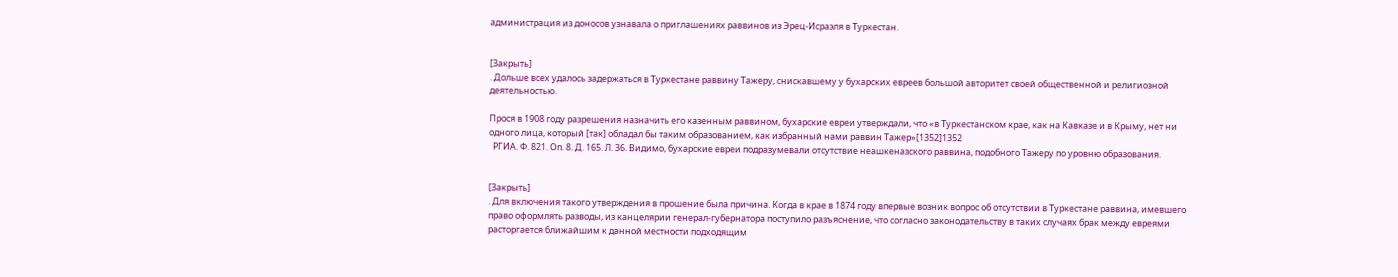администрация из доносов узнавала о приглашениях раввинов из Эрец-Исраэля в Туркестан.


[Закрыть]
. Дольше всех удалось задержаться в Туркестане раввину Тажеру, снискавшему у бухарских евреев большой авторитет своей общественной и религиозной деятельностью.

Прося в 1908 году разрешения назначить его казенным раввином, бухарские евреи утверждали, что «в Туркестанском крае, как на Кавказе и в Крыму, нет ни одного лица, который [так] обладал бы таким образованием, как избранный нами раввин Тажер»[1352]1352
  РГИА. Ф. 821. Оп. 8. Д. 165. Л. 36. Видимо, бухарские евреи подразумевали отсутствие неашкеназского раввина, подобного Тажеру по уровню образования.


[Закрыть]
. Для включения такого утверждения в прошение была причина. Когда в крае в 1874 году впервые возник вопрос об отсутствии в Туркестане раввина, имевшего право оформлять разводы, из канцелярии генерал-губернатора поступило разъяснение, что согласно законодательству в таких случаях брак между евреями расторгается ближайшим к данной местности подходящим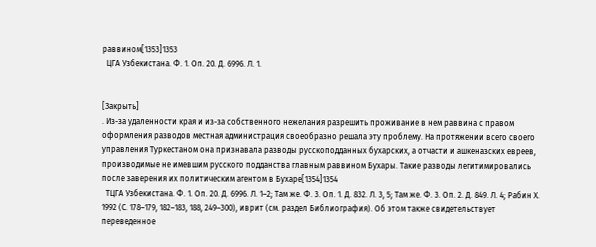раввином[1353]1353
  ЦГА Узбекистана. Ф. 1. Оп. 20. Д. 6996. Л. 1.


[Закрыть]
. Из-за удаленности края и из-за собственного нежелания разрешить проживание в нем раввина с правом оформления разводов местная администрация своеобразно решала эту проблему. На протяжении всего своего управления Туркестаном она признавала разводы русскоподданных бухарских, а отчасти и ашкеназских евреев, производимые не имевшим русского подданства главным раввином Бухары. Такие разводы легитимировались после заверения их политическим агентом в Бухаре[1354]1354
  ТЦГА Узбекистана. Ф. 1. Оп. 20. Д. 6996. Л. 1–2; Там же. Ф. 3. Оп. 1. Д. 832. Л. 3, 5; Там же. Ф. 3. Оп. 2. Д. 849. Л. 4; Рабин Х. 1992 (С. 178–179, 182–183, 188, 249–300), иврит (см. раздел Библиография). Об этом также свидетельствует переведенное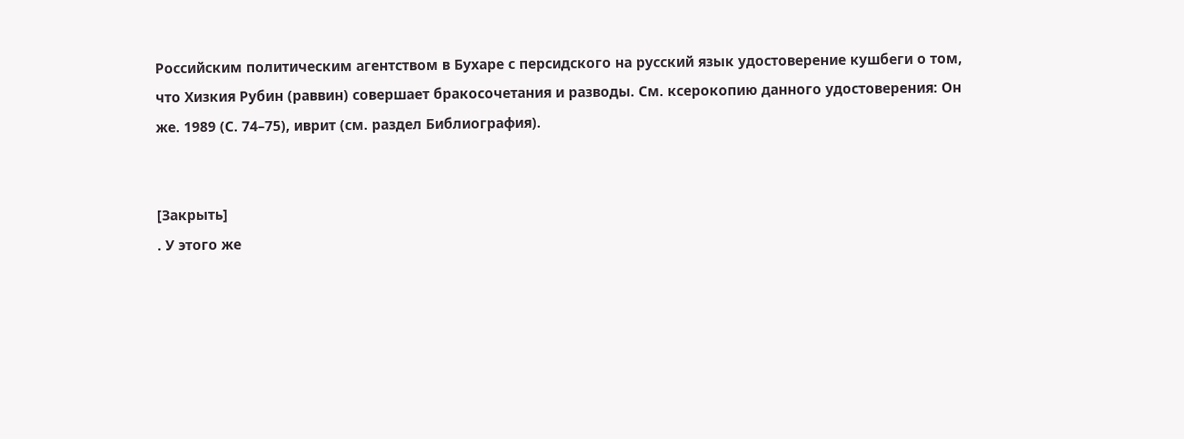Российским политическим агентством в Бухаре с персидского на русский язык удостоверение кушбеги о том, что Хизкия Рубин (раввин) совершает бракосочетания и разводы. См. ксерокопию данного удостоверения: Он же. 1989 (С. 74–75), иврит (см. раздел Библиография).


[Закрыть]
. У этого же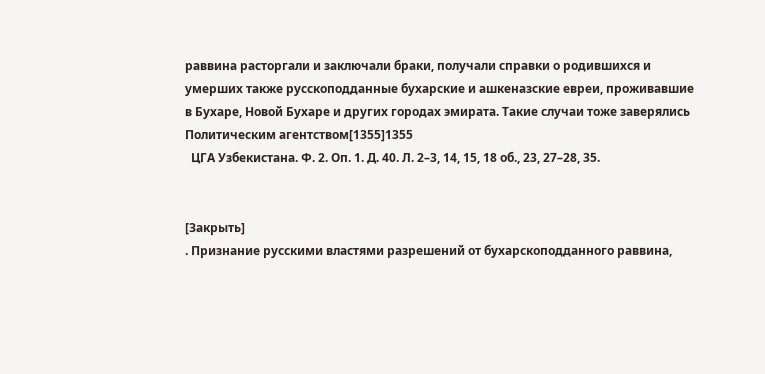раввина расторгали и заключали браки, получали справки о родившихся и умерших также русскоподданные бухарские и ашкеназские евреи, проживавшие в Бухаре, Новой Бухаре и других городах эмирата. Такие случаи тоже заверялись Политическим агентством[1355]1355
  ЦГА Узбекистана. Ф. 2. Оп. 1. Д. 40. Л. 2–3, 14, 15, 18 об., 23, 27–28, 35.


[Закрыть]
. Признание русскими властями разрешений от бухарскоподданного раввина,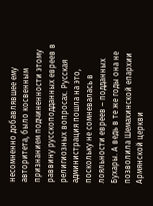несомненно добавлявшее ему авторитета, было косвенным признанием подчиненности этому раввину русскоподданных евреев в религиозных вопросах. Русская администрация пошла на это, поскольку не сомневалась в лояльности евреев – подданных Бухары. А ведь в те же годы она не позволила Шемахинской епархии Армянской церкви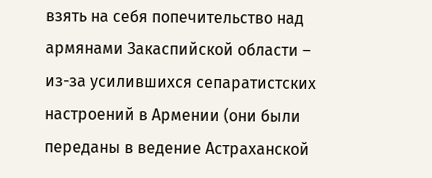взять на себя попечительство над армянами Закаспийской области – из-за усилившихся сепаратистских настроений в Армении (они были переданы в ведение Астраханской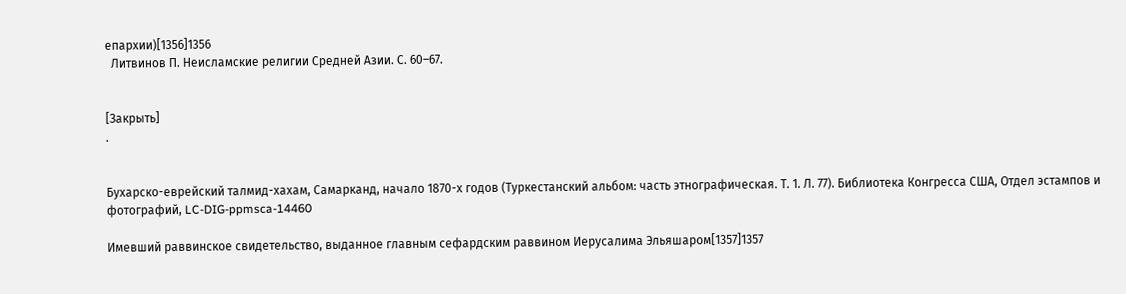епархии)[1356]1356
  Литвинов П. Неисламские религии Средней Азии. С. 60–67.


[Закрыть]
.


Бухарско-еврейский талмид-хахам, Самарканд, начало 1870-х годов (Туркестанский альбом: часть этнографическая. Т. 1. Л. 77). Библиотека Конгресса США, Отдел эстампов и фотографий, LC-DIG-ppmsca-14460

Имевший раввинское свидетельство, выданное главным сефардским раввином Иерусалима Эльяшаром[1357]1357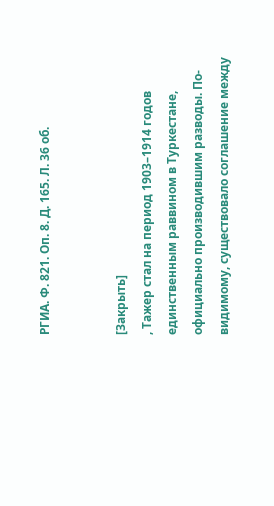РГИА. Ф. 821. Оп. 8. Д. 165. Л. 36 об.


[Закрыть]
, Тажер стал на период 1903–1914 годов единственным раввином в Туркестане, официально производившим разводы. По-видимому, существовало соглашение между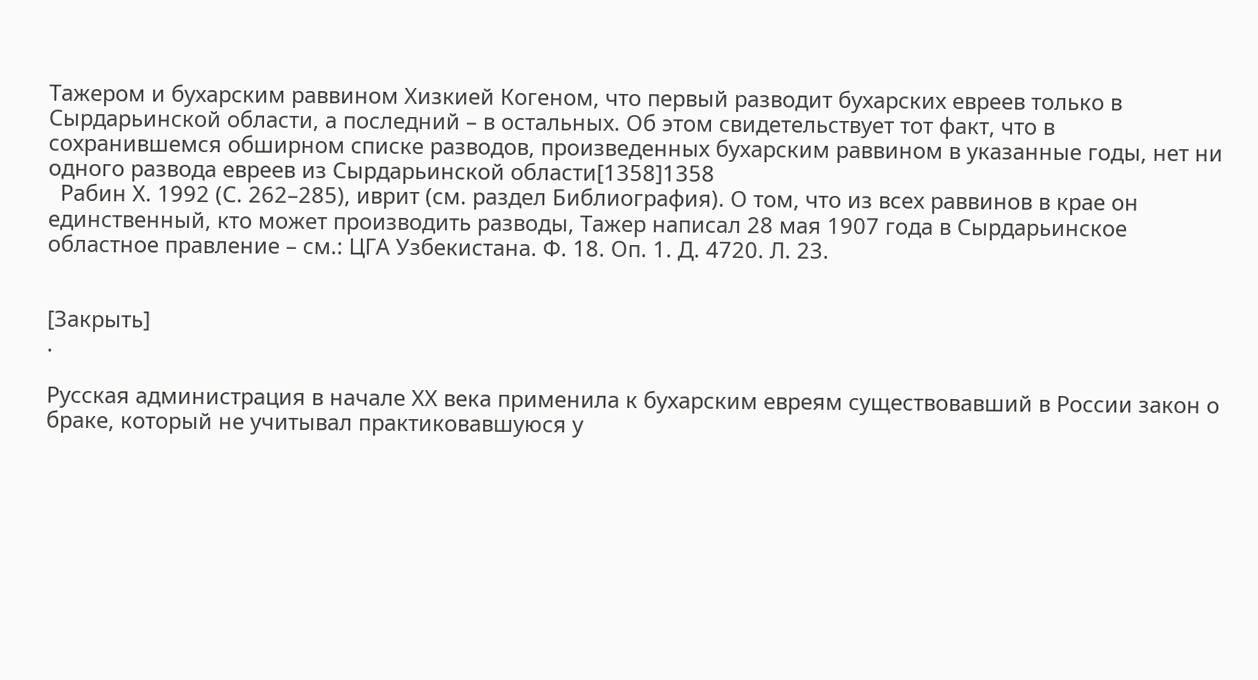Тажером и бухарским раввином Хизкией Когеном, что первый разводит бухарских евреев только в Сырдарьинской области, а последний – в остальных. Об этом свидетельствует тот факт, что в сохранившемся обширном списке разводов, произведенных бухарским раввином в указанные годы, нет ни одного развода евреев из Сырдарьинской области[1358]1358
  Рабин Х. 1992 (С. 262–285), иврит (см. раздел Библиография). О том, что из всех раввинов в крае он единственный, кто может производить разводы, Тажер написал 28 мая 1907 года в Сырдарьинское областное правление – см.: ЦГА Узбекистана. Ф. 18. Оп. 1. Д. 4720. Л. 23.


[Закрыть]
.

Русская администрация в начале XX века применила к бухарским евреям существовавший в России закон о браке, который не учитывал практиковавшуюся у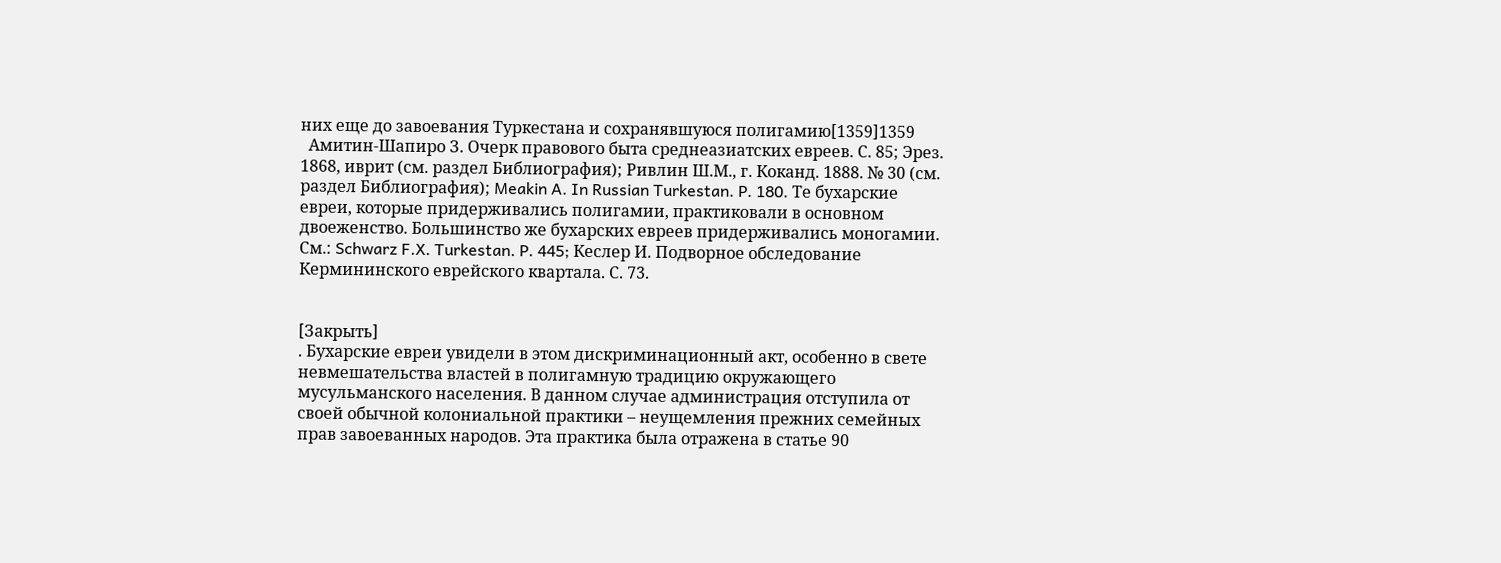них еще до завоевания Туркестана и сохранявшуюся полигамию[1359]1359
  Амитин-Шапиро З. Очерк правового быта среднеазиатских евреев. С. 85; Эрез. 1868, иврит (см. раздел Библиография); Ривлин Ш.М., г. Коканд. 1888. № 30 (см. раздел Библиография); Meakin A. In Russian Turkestan. P. 180. Те бухарские евреи, которые придерживались полигамии, практиковали в основном двоеженство. Большинство же бухарских евреев придерживались моногамии. См.: Schwarz F.X. Turkestan. P. 445; Кеслер И. Подворное обследование Кермининского еврейского квартала. С. 73.


[Закрыть]
. Бухарские евреи увидели в этом дискриминационный акт, особенно в свете невмешательства властей в полигамную традицию окружающего мусульманского населения. В данном случае администрация отступила от своей обычной колониальной практики – неущемления прежних семейных прав завоеванных народов. Эта практика была отражена в статье 90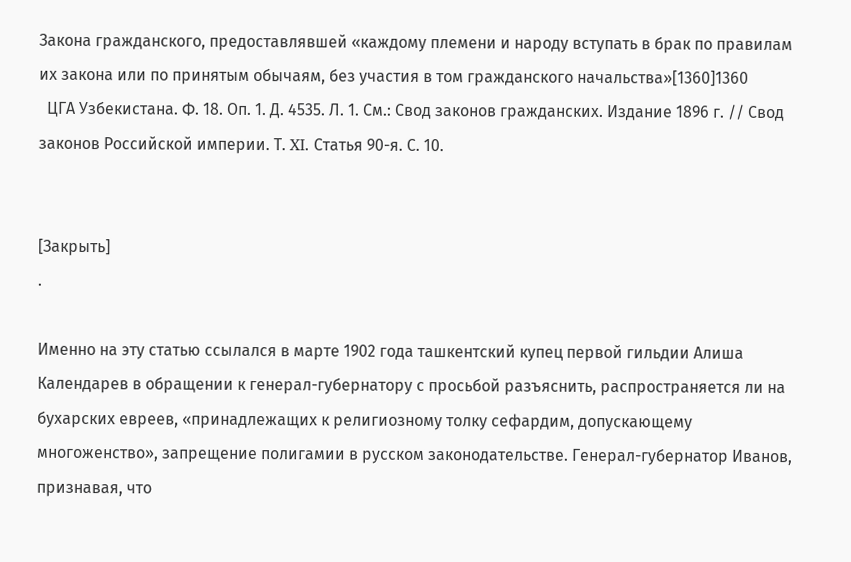Закона гражданского, предоставлявшей «каждому племени и народу вступать в брак по правилам их закона или по принятым обычаям, без участия в том гражданского начальства»[1360]1360
  ЦГА Узбекистана. Ф. 18. Оп. 1. Д. 4535. Л. 1. См.: Свод законов гражданских. Издание 1896 г. // Свод законов Российской империи. Т. XI. Статья 90-я. С. 10.


[Закрыть]
.

Именно на эту статью ссылался в марте 1902 года ташкентский купец первой гильдии Алиша Календарев в обращении к генерал-губернатору с просьбой разъяснить, распространяется ли на бухарских евреев, «принадлежащих к религиозному толку сефардим, допускающему многоженство», запрещение полигамии в русском законодательстве. Генерал-губернатор Иванов, признавая, что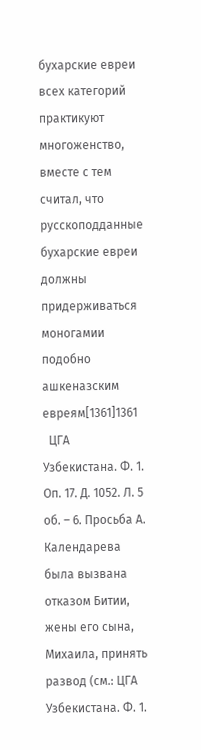бухарские евреи всех категорий практикуют многоженство, вместе с тем считал, что русскоподданные бухарские евреи должны придерживаться моногамии подобно ашкеназским евреям[1361]1361
  ЦГА Узбекистана. Ф. 1. Оп. 17. Д. 1052. Л. 5 об. – 6. Просьба А. Календарева была вызвана отказом Битии, жены его сына, Михаила, принять развод (см.: ЦГА Узбекистана. Ф. 1.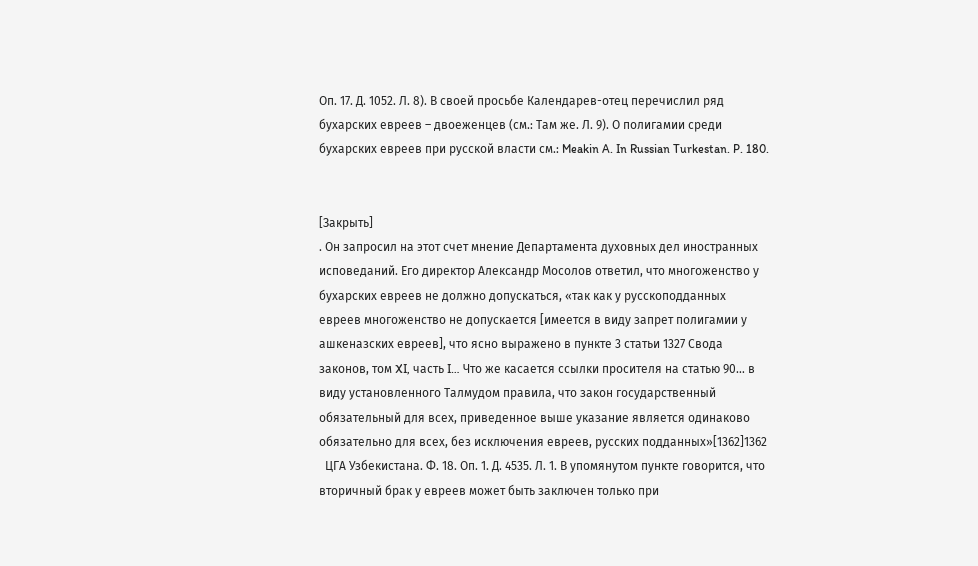Оп. 17. Д. 1052. Л. 8). В своей просьбе Календарев-отец перечислил ряд бухарских евреев – двоеженцев (см.: Там же. Л. 9). О полигамии среди бухарских евреев при русской власти см.: Meakin A. In Russian Turkestan. P. 180.


[Закрыть]
. Он запросил на этот счет мнение Департамента духовных дел иностранных исповеданий. Его директор Александр Мосолов ответил, что многоженство у бухарских евреев не должно допускаться, «так как у русскоподданных евреев многоженство не допускается [имеется в виду запрет полигамии у ашкеназских евреев], что ясно выражено в пункте 3 статьи 1327 Свода законов, том XI, часть I… Что же касается ссылки просителя на статью 90… в виду установленного Талмудом правила, что закон государственный обязательный для всех, приведенное выше указание является одинаково обязательно для всех, без исключения евреев, русских подданных»[1362]1362
  ЦГА Узбекистана. Ф. 18. Оп. 1. Д. 4535. Л. 1. В упомянутом пункте говорится, что вторичный брак у евреев может быть заключен только при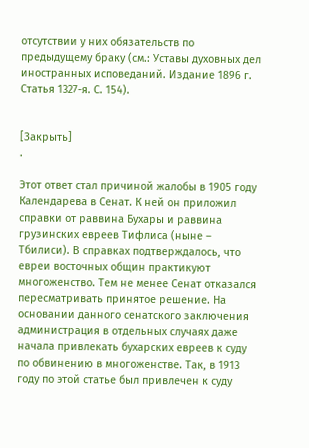отсутствии у них обязательств по предыдущему браку (см.: Уставы духовных дел иностранных исповеданий. Издание 1896 г. Статья 1327-я. С. 154).


[Закрыть]
.

Этот ответ стал причиной жалобы в 1905 году Календарева в Сенат. К ней он приложил справки от раввина Бухары и раввина грузинских евреев Тифлиса (ныне – Тбилиси). В справках подтверждалось, что евреи восточных общин практикуют многоженство. Тем не менее Сенат отказался пересматривать принятое решение. На основании данного сенатского заключения администрация в отдельных случаях даже начала привлекать бухарских евреев к суду по обвинению в многоженстве. Так, в 1913 году по этой статье был привлечен к суду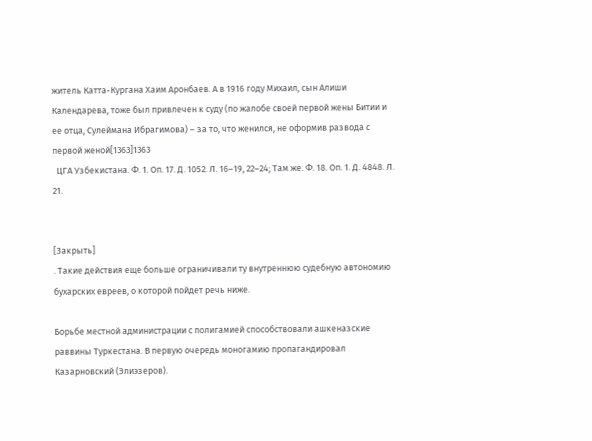житель Катта-Кургана Хаим Аронбаев. А в 1916 году Михаил, сын Алиши Календарева, тоже был привлечен к суду (по жалобе своей первой жены Битии и ее отца, Сулеймана Ибрагимова) – за то, что женился, не оформив развода с первой женой[1363]1363
  ЦГА Узбекистана. Ф. 1. Оп. 17. Д. 1052. Л. 16–19, 22–24; Там же. Ф. 18. Оп. 1. Д. 4848. Л. 21.


[Закрыть]
. Такие действия еще больше ограничивали ту внутреннюю судебную автономию бухарских евреев, о которой пойдет речь ниже.

Борьбе местной администрации с полигамией способствовали ашкеназские раввины Туркестана. В первую очередь моногамию пропагандировал Казарновский (Элиэзеров).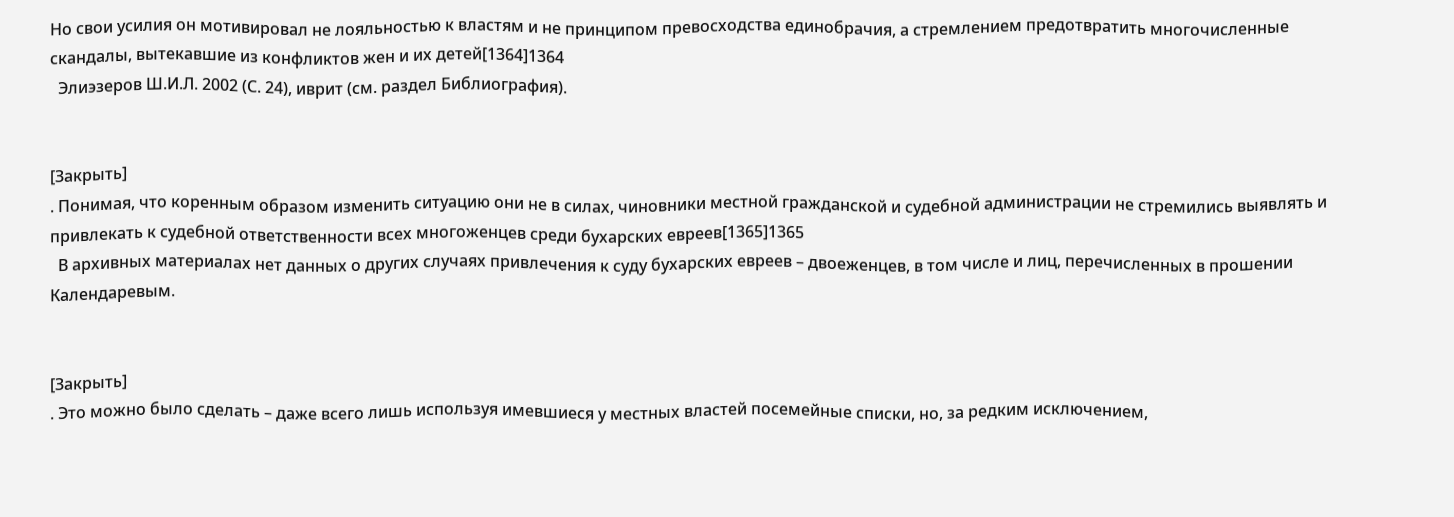Но свои усилия он мотивировал не лояльностью к властям и не принципом превосходства единобрачия, а стремлением предотвратить многочисленные скандалы, вытекавшие из конфликтов жен и их детей[1364]1364
  Элиэзеров Ш.И.Л. 2002 (С. 24), иврит (см. раздел Библиография).


[Закрыть]
. Понимая, что коренным образом изменить ситуацию они не в силах, чиновники местной гражданской и судебной администрации не стремились выявлять и привлекать к судебной ответственности всех многоженцев среди бухарских евреев[1365]1365
  В архивных материалах нет данных о других случаях привлечения к суду бухарских евреев – двоеженцев, в том числе и лиц, перечисленных в прошении Календаревым.


[Закрыть]
. Это можно было сделать – даже всего лишь используя имевшиеся у местных властей посемейные списки, но, за редким исключением,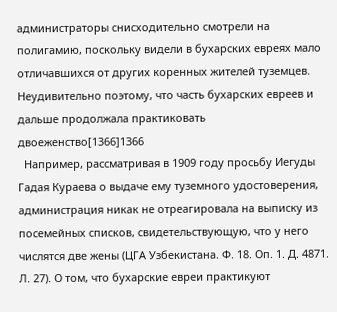администраторы снисходительно смотрели на полигамию, поскольку видели в бухарских евреях мало отличавшихся от других коренных жителей туземцев. Неудивительно поэтому, что часть бухарских евреев и дальше продолжала практиковать двоеженство[1366]1366
  Например, рассматривая в 1909 году просьбу Иегуды Гадая Кураева о выдаче ему туземного удостоверения, администрация никак не отреагировала на выписку из посемейных списков, свидетельствующую, что у него числятся две жены (ЦГА Узбекистана. Ф. 18. Оп. 1. Д. 4871. Л. 27). О том, что бухарские евреи практикуют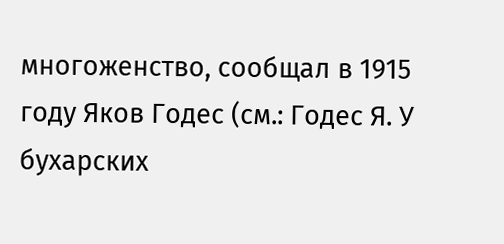многоженство, сообщал в 1915 году Яков Годес (см.: Годес Я. У бухарских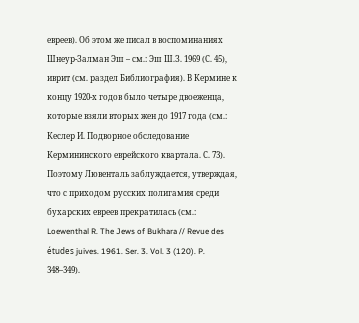евреев). Об этом же писал в воспоминаниях Шнеур-Залман Эш – см.: Эш Ш.З. 1969 (С. 45), иврит (см. раздел Библиография). В Кермине к концу 1920-х годов было четыре двоеженца, которые взяли вторых жен до 1917 года (см.: Кеслер И. Подворное обследование Кермининского еврейского квартала. С. 73). Поэтому Лювенталь заблуждается, утверждая, что с приходом русских полигамия среди бухарских евреев прекратилась (см.: Loewenthal R. The Jews of Bukhara // Revue des études juives. 1961. Ser. 3. Vol. 3 (120). P. 348–349).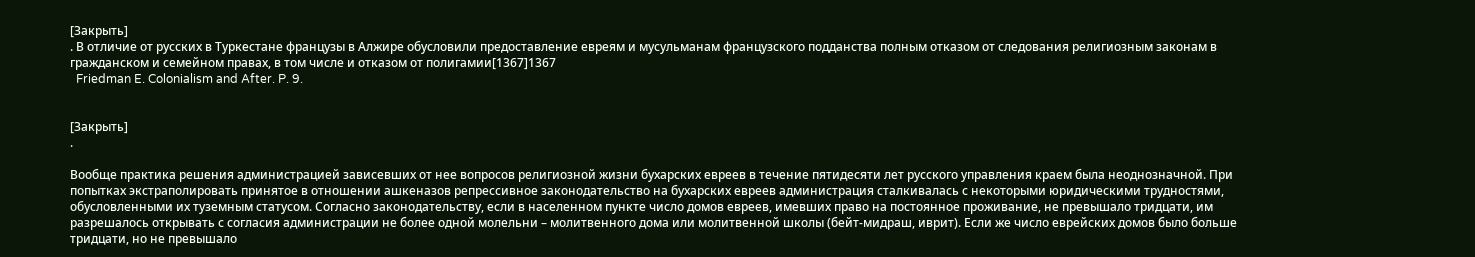[Закрыть]
. В отличие от русских в Туркестане французы в Алжире обусловили предоставление евреям и мусульманам французского подданства полным отказом от следования религиозным законам в гражданском и семейном правах, в том числе и отказом от полигамии[1367]1367
  Friedman E. Colonialism and After. P. 9.


[Закрыть]
.

Вообще практика решения администрацией зависевших от нее вопросов религиозной жизни бухарских евреев в течение пятидесяти лет русского управления краем была неоднозначной. При попытках экстраполировать принятое в отношении ашкеназов репрессивное законодательство на бухарских евреев администрация сталкивалась с некоторыми юридическими трудностями, обусловленными их туземным статусом. Согласно законодательству, если в населенном пункте число домов евреев, имевших право на постоянное проживание, не превышало тридцати, им разрешалось открывать с согласия администрации не более одной молельни – молитвенного дома или молитвенной школы (бейт-мидраш, иврит). Если же число еврейских домов было больше тридцати, но не превышало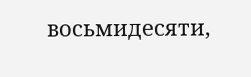восьмидесяти,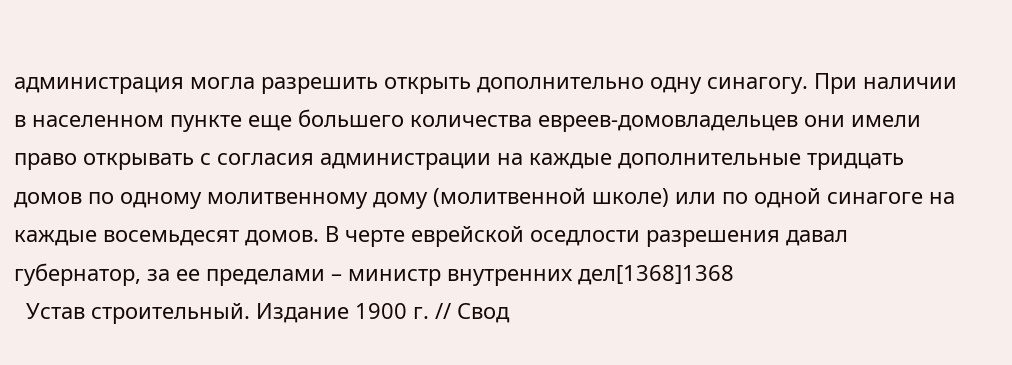администрация могла разрешить открыть дополнительно одну синагогу. При наличии в населенном пункте еще большего количества евреев-домовладельцев они имели право открывать с согласия администрации на каждые дополнительные тридцать домов по одному молитвенному дому (молитвенной школе) или по одной синагоге на каждые восемьдесят домов. В черте еврейской оседлости разрешения давал губернатор, за ее пределами – министр внутренних дел[1368]1368
  Устав строительный. Издание 1900 г. // Свод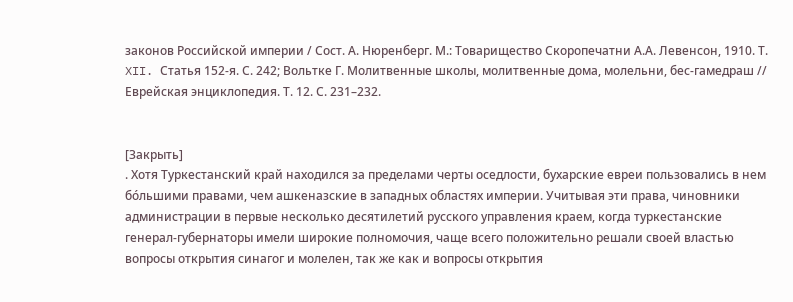законов Российской империи / Сост. А. Нюренберг. М.: Товарищество Скоропечатни А.А. Левенсон, 1910. Т. XII. Статья 152-я. С. 242; Вольтке Г. Молитвенные школы, молитвенные дома, молельни, бес-гамедраш // Еврейская энциклопедия. Т. 12. С. 231–232.


[Закрыть]
. Хотя Туркестанский край находился за пределами черты оседлости, бухарские евреи пользовались в нем бо́льшими правами, чем ашкеназские в западных областях империи. Учитывая эти права, чиновники администрации в первые несколько десятилетий русского управления краем, когда туркестанские генерал-губернаторы имели широкие полномочия, чаще всего положительно решали своей властью вопросы открытия синагог и молелен, так же как и вопросы открытия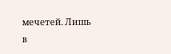мечетей. Лишь в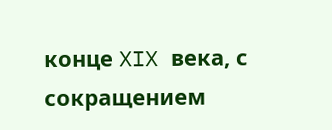конце XIX века, с сокращением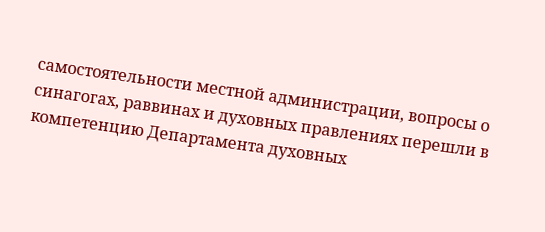самостоятельности местной администрации, вопросы о синагогах, раввинах и духовных правлениях перешли в компетенцию Департамента духовных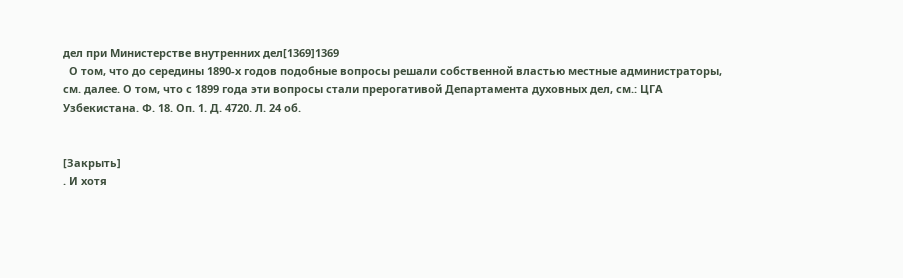дел при Министерстве внутренних дел[1369]1369
  О том, что до середины 1890-х годов подобные вопросы решали собственной властью местные администраторы, см. далее. О том, что с 1899 года эти вопросы стали прерогативой Департамента духовных дел, см.: ЦГА Узбекистана. Ф. 18. Оп. 1. Д. 4720. Л. 24 об.


[Закрыть]
. И хотя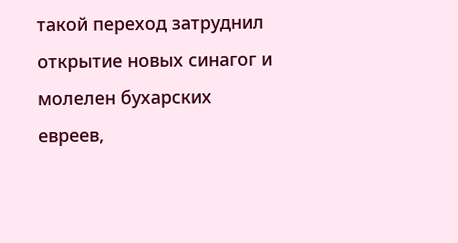такой переход затруднил открытие новых синагог и молелен бухарских евреев,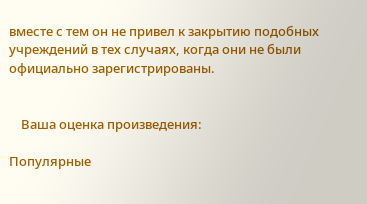вместе с тем он не привел к закрытию подобных учреждений в тех случаях, когда они не были официально зарегистрированы.


    Ваша оценка произведения:

Популярные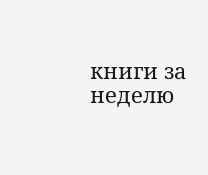книги за неделю